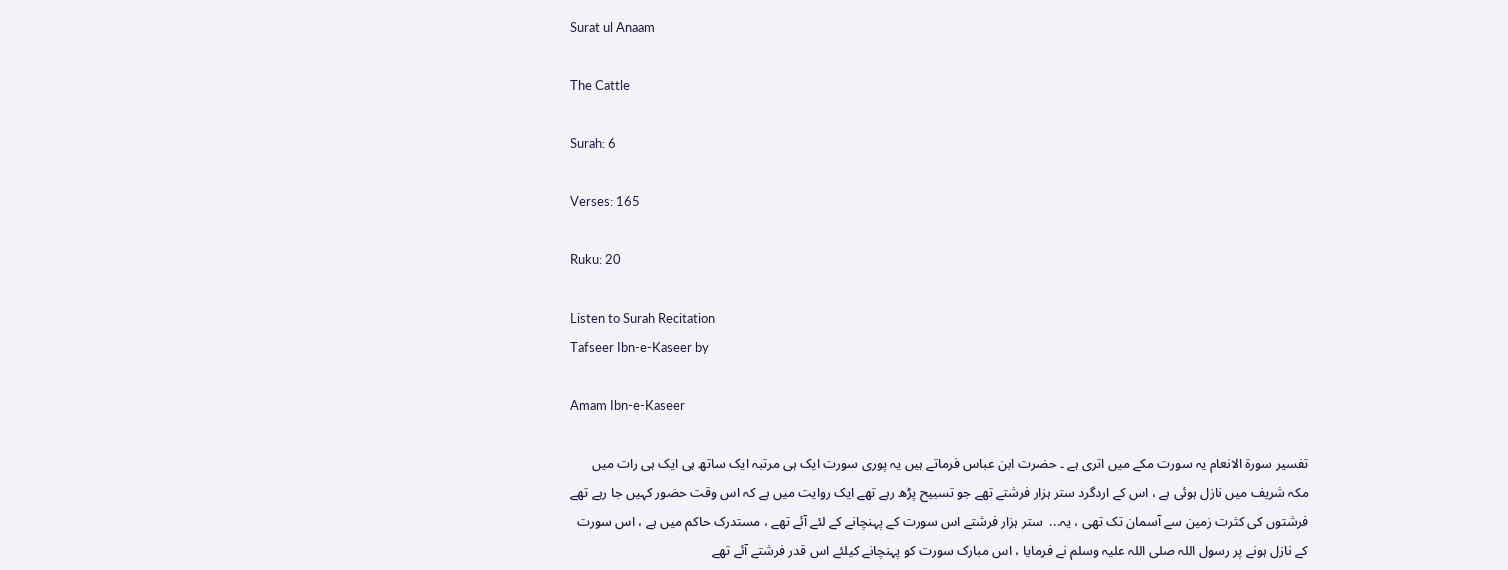Surat ul Anaam

The Cattle

Surah: 6

Verses: 165

Ruku: 20

Listen to Surah Recitation
Tafseer Ibn-e-Kaseer by

Amam Ibn-e-Kaseer

تفسیر سورۃ الانعام یہ سورت مکے میں اتری ہے ۔ حضرت ابن عباس فرماتے ہیں یہ پوری سورت ایک ہی مرتبہ ایک ساتھ ہی ایک ہی رات میں مکہ شریف میں نازل ہوئی ہے ، اس کے اردگرد ستر ہزار فرشتے تھے جو تسبیح پڑھ رہے تھے ایک روایت میں ہے کہ اس وقت حضور کہیں جا رہے تھے فرشتوں کی کثرت زمین سے آسمان تک تھی ، یہ...  ستر ہزار فرشتے اس سورت کے پہنچانے کے لئے آئے تھے ، مستدرک حاکم میں ہے ، اس سورت کے نازل ہونے پر رسول اللہ صلی اللہ علیہ وسلم نے فرمایا ، اس مبارک سورت کو پہنچانے کیلئے اس قدر فرشتے آئے تھے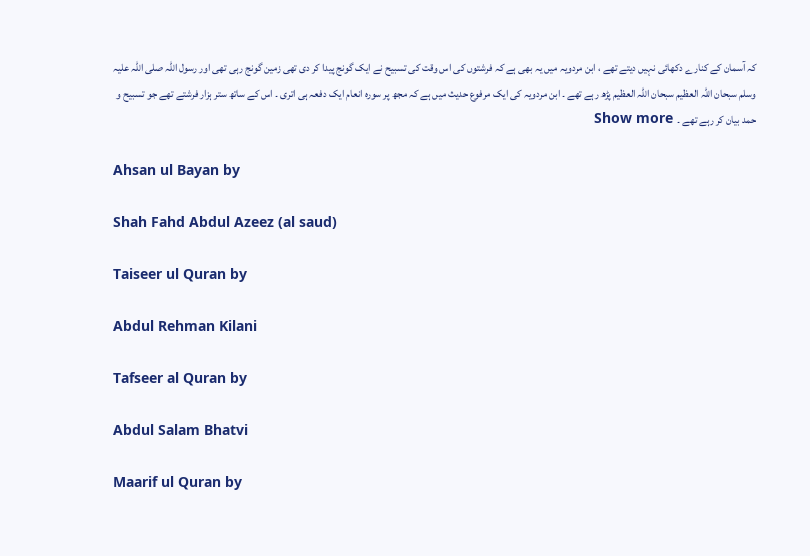کہ آسمان کے کنارے دکھائی نہیں دیتے تھے ، ابن مردویہ میں یہ بھی ہے کہ فرشتوں کی اس وقت کی تسبیح نے ایک گونج پیدا کر دی تھی زمین گونج رہی تھی اور رسول اللہ صلی اللہ علیہ وسلم سبحان اللہ العظیم سبحان اللہ العظیم پڑھ رہے تھے ۔ ابن مردویہ کی ایک مرفوع حدیث میں ہے کہ مجھ پر سورہ انعام ایک دفعہ ہی اتری ۔ اس کے ساتھ ستر ہزار فرشتے تھے جو تسبیح و حمد بیان کر رہے تھے ۔  Show more

Ahsan ul Bayan by

Shah Fahd Abdul Azeez (al saud)

Taiseer ul Quran by

Abdul Rehman Kilani

Tafseer al Quran by

Abdul Salam Bhatvi

Maarif ul Quran by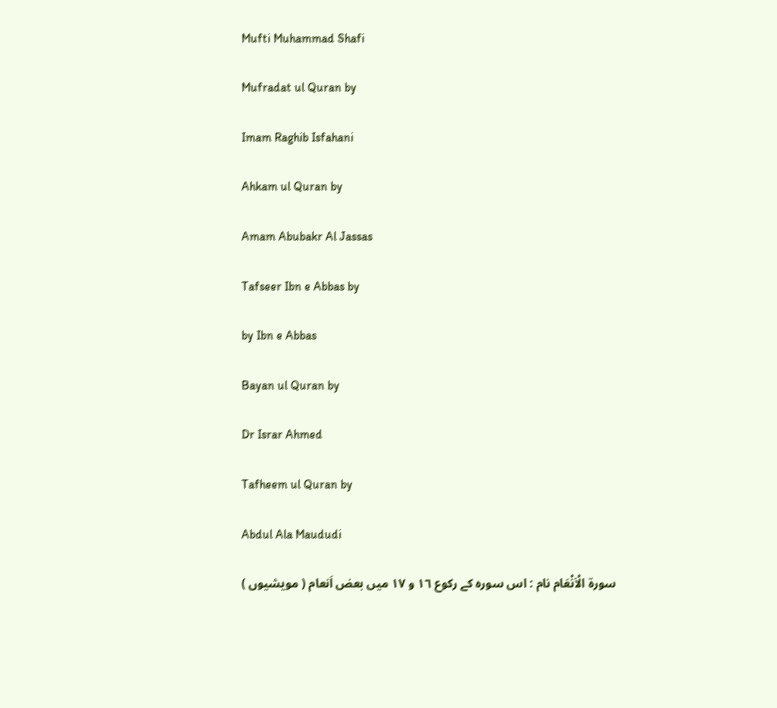Mufti Muhammad Shafi

Mufradat ul Quran by

Imam Raghib Isfahani

Ahkam ul Quran by

Amam Abubakr Al Jassas

Tafseer Ibn e Abbas by

by Ibn e Abbas

Bayan ul Quran by

Dr Israr Ahmed

Tafheem ul Quran by

Abdul Ala Maududi

سورة الْاَنْعَام نام : اس سورہ کے رکوع ۱٦ و ۱۷ میں بعض اَنعام ( مویشیوں )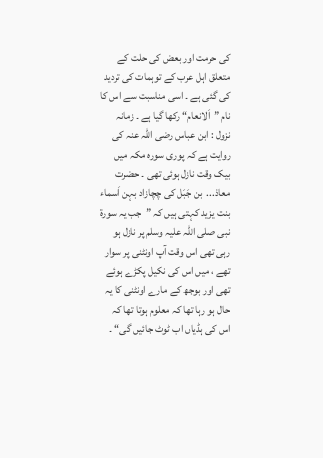کی حرمت اور بعض کی حلت کے متعلق اہل عرب کے توہمات کی تردید کی گئی ہے ۔ اسی مناسبت سے اس کا نام ”اَلانعام“ رکھا گیا ہے ۔ زمانہ نزول : ابن عباس رضی اللہ عنہ کی روایت ہے کہ پوری سورہ مکہ میں بیک وقت نازل ہوئی تھی ۔ حضرت معاذ...  بن جَبَل کی چچازاد بہن اَسماء بنت یزید کہتی ہیں کہ ”جب یہ سورۃ نبی صلی اللہ علیہ وسلم پر نازل ہو رہی تھی اس وقت آپ اونٹنی پر سوار تھے ، میں اس کی نکیل پکڑے ہوئے تھی اور بوجھ کے مارے اونٹنی کا یہ حال ہو رہا تھا کہ معلوم ہوتا تھا کہ اس کی ہڈیاں اب ٹوٹ جائیں گی“ ۔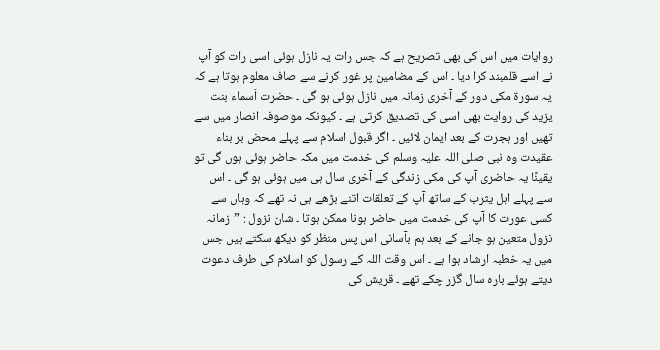روایات میں اس کی بھی تصریح ہے کہ جس رات یہ نازل ہوئی اسی رات کو آپ نے اسے قلمبند کرا دیا ۔ اس کے مضامین پر غور کرنے سے صاف معلوم ہوتا ہے کہ یہ سورۃ مکی دور کے آخری زمانہ میں نازل ہوئی ہو گی ۔ حضرت اَسماء بنت یزید کی روایت بھی اسی کی تصدیق کرتی ہے ۔ کیونکہ موصوفہ انصار میں سے تھیں اور ہجرت کے بعد ایمان لائیں ۔ اگر قبول اسلام سے پہلے محض بر بناء عقیدت وہ نبی صلی اللہ علیہ وسلم کی خدمت میں مکہ حاضر ہوئی ہوں گی تو یقینًا یہ حاضری آپ کی مکی زندگی کے آخری سال ہی میں ہوئی ہو گی ۔ اس سے پہلے اہل یثرب کے ساتھ آپ کے تعلقات اتنے بڑھے ہی نہ تھے کہ وہاں سے کسی عورت کا آپ کی خدمت میں حاضر ہونا ممکن ہوتا ۔ شان نزول : ”زمانہ نزول متعین ہو جانے کے بعد ہم بآسانی اس پس منظر کو دیکھ سکتے ہیں جس میں یہ خطبہ ارشاد ہوا ہے ۔ اس وقت اللہ کے رسول کو اسلام کی طرف دعوت دیتے ہوئے بارہ سال گزر چکے تھے ۔ قریش کی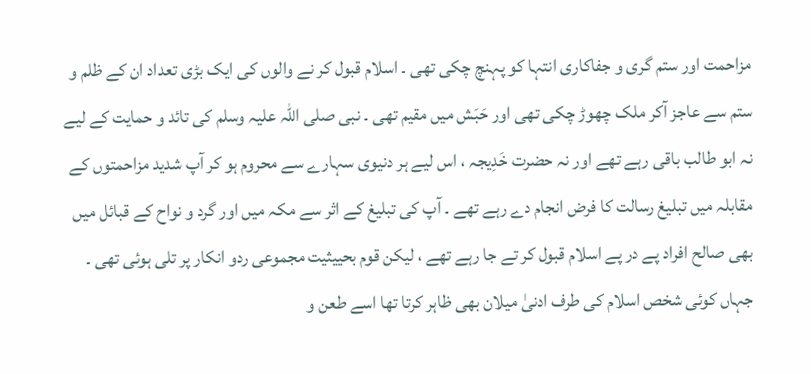مزاحمت اور ستم گری و جفاکاری انتہا کو پہنچ چکی تھی ۔ اسلام قبول کر نے والوں کی ایک بڑی تعداد ان کے ظلم و ستم سے عاجز آکر ملک چھوڑ چکی تھی اور حَبَش میں مقیم تھی ۔ نبی صلی اللہ علیہ وسلم کی تائد و حمایت کے لیے نہ ابو طالب باقی رہے تھے اور نہ حضرت خَدِیجہ ، اس لیے ہر دنیوی سہارے سے محروم ہو کر آپ شدید مزاحمتوں کے مقابلہ میں تبلیغ رسالت کا فرض انجام دے رہے تھے ۔ آپ کی تبلیغ کے اثر سے مکہ میں اور گرد و نواح کے قبائل میں بھی صالح افراد پے در پے اسلام قبول کر تے جا رہے تھے ، لیکن قوم بحییثیت مجموعی ردو انکار پر تلی ہوئی تھی ۔ جہاں کوئی شخص اسلام کی طرف ادنیٰ میلان بھی ظاہر کرتا تھا اسے طعن و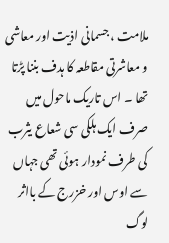ملامت ، جسمانی اذیت اور معاشی و معاشرتی مقاطعہ کا ہدف بننا پڑتا تھا ۔ اس تاریک ماحول میں صرف ایک ہلکی سی شعاع یثرب کی طرف نمودار ہوئی تھی جہاں سے اوس اور خزرج کے بااثر لوگ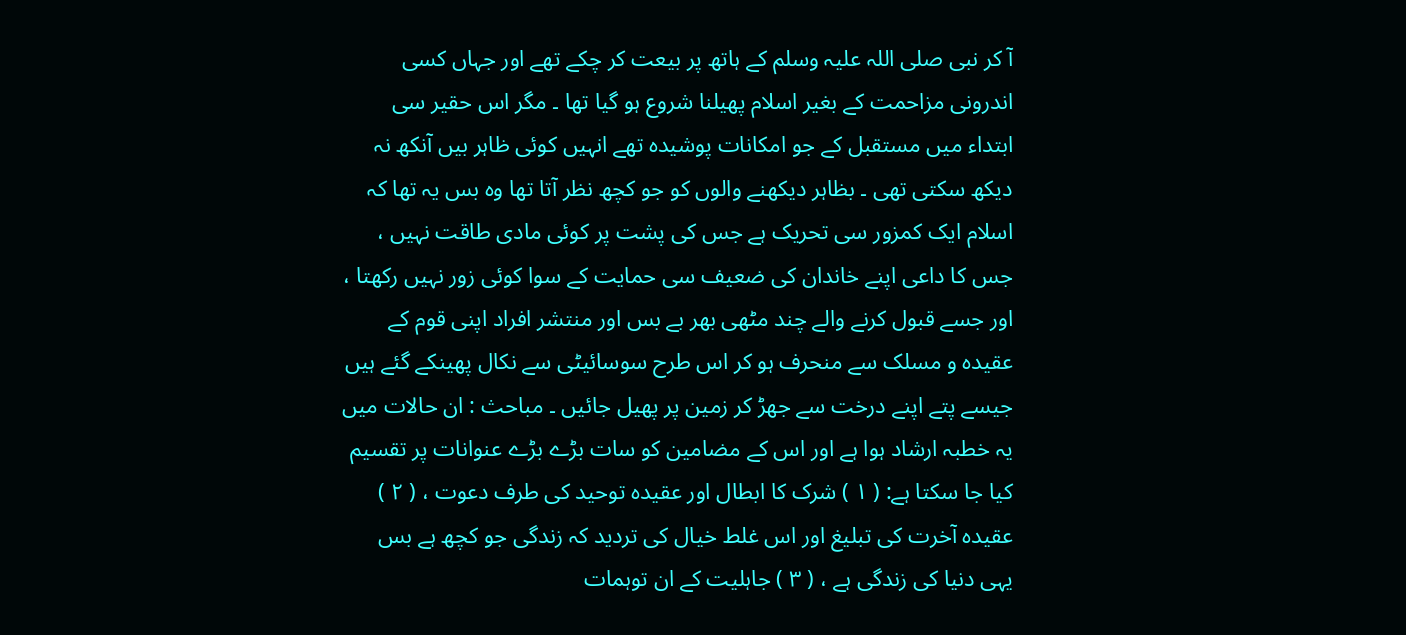آ کر نبی صلی اللہ علیہ وسلم کے ہاتھ پر بیعت کر چکے تھے اور جہاں کسی اندرونی مزاحمت کے بغیر اسلام پھیلنا شروع ہو گیا تھا ۔ مگر اس حقیر سی ابتداء میں مستقبل کے جو امکانات پوشیدہ تھے انہیں کوئی ظاہر بیں آنکھ نہ دیکھ سکتی تھی ۔ بظاہر دیکھنے والوں کو جو کچھ نظر آتا تھا وہ بس یہ تھا کہ اسلام ایک کمزور سی تحریک ہے جس کی پشت پر کوئی مادی طاقت نہیں ، جس کا داعی اپنے خاندان کی ضعیف سی حمایت کے سوا کوئی زور نہیں رکھتا ، اور جسے قبول کرنے والے چند مٹھی بھر بے بس اور منتشر افراد اپنی قوم کے عقیدہ و مسلک سے منحرف ہو کر اس طرح سوسائیٹی سے نکال پھینکے گئے ہیں جیسے پتے اپنے درخت سے جھڑ کر زمین پر پھیل جائیں ۔ مباحث : ان حالات میں یہ خطبہ ارشاد ہوا ہے اور اس کے مضامین کو سات بڑے بڑے عنوانات پر تقسیم کیا جا سکتا ہے: ( ۱ ) شرک کا ابطال اور عقیدہ توحید کی طرف دعوت ، ( ۲ ) عقیدہ آخرت کی تبلیغ اور اس غلط خیال کی تردید کہ زندگی جو کچھ ہے بس یہی دنیا کی زندگی ہے ، ( ۳ ) جاہلیت کے ان توہمات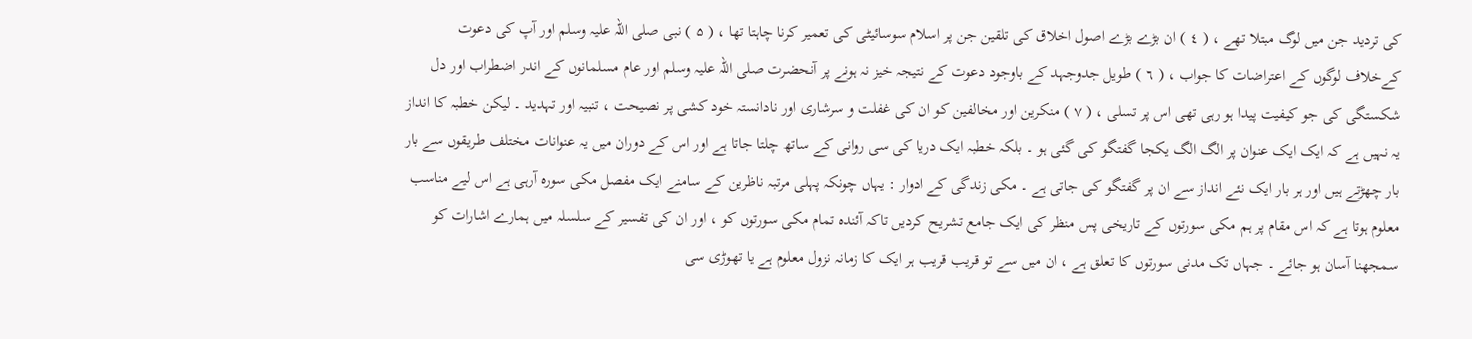کی تردید جن میں لوگ مبتلا تھے ، ( ٤ ) ان بڑے بڑے اصول اخلاق کی تلقین جن پر اسلام سوسائیٹی کی تعمیر کرنا چاہتا تھا ، ( ۵ ) نبی صلی اللہ علیہ وسلم اور آپ کی دعوت کےخلاف لوگوں کے اعتراضات کا جواب ، ( ٦ ) طویل جدوجہد کے باوجود دعوت کے نتیجہ خیز نہ ہونے پر آنحضرت صلی اللہ علیہ وسلم اور عام مسلمانوں کے اندر اضطراب اور دل شکستگی کی جو کیفیت پیدا ہو رہی تھی اس پر تسلی ، ( ۷ ) منکرین اور مخالفین کو ان کی غفلت و سرشاری اور نادانستہ خود کشی پر نصیحت ، تنبیہ اور تہدید ۔ لیکن خطبہ کا انداز یہ نہیں ہے کہ ایک ایک عنوان پر الگ الگ یکجا گفتگو کی گئی ہو ۔ بلکہ خطبہ ایک دریا کی سی روانی کے ساتھ چلتا جاتا ہے اور اس کے دوران میں یہ عنوانات مختلف طریقوں سے بار بار چھڑتے ہیں اور ہر بار ایک نئے انداز سے ان پر گفتگو کی جاتی ہے ۔ مکی زندگی کے ادوار : یہاں چونکہ پہلی مرتبہ ناظرین کے سامنے ایک مفصل مکی سورہ آرہی ہے اس لیے مناسب معلوم ہوتا ہے کہ اس مقام پر ہم مکی سورتوں کے تاریخی پس منظر کی ایک جامع تشریح کردیں تاکہ آئندہ تمام مکی سورتوں کو ، اور ان کی تفسیر کے سلسلہ میں ہمارے اشارات کو سمجھنا آسان ہو جائے ۔ جہاں تک مدنی سورتوں کا تعلق ہے ، ان میں سے تو قریب قریب ہر ایک کا زمانہ نزول معلوم ہے یا تھوڑی سی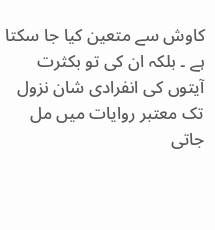کاوش سے متعین کیا جا سکتا ہے ۔ بلکہ ان کی تو بکثرت آیتوں کی انفرادی شان نزول تک معتبر روایات میں مل جاتی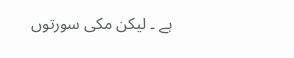ہے ۔ لیکن مکی سورتوں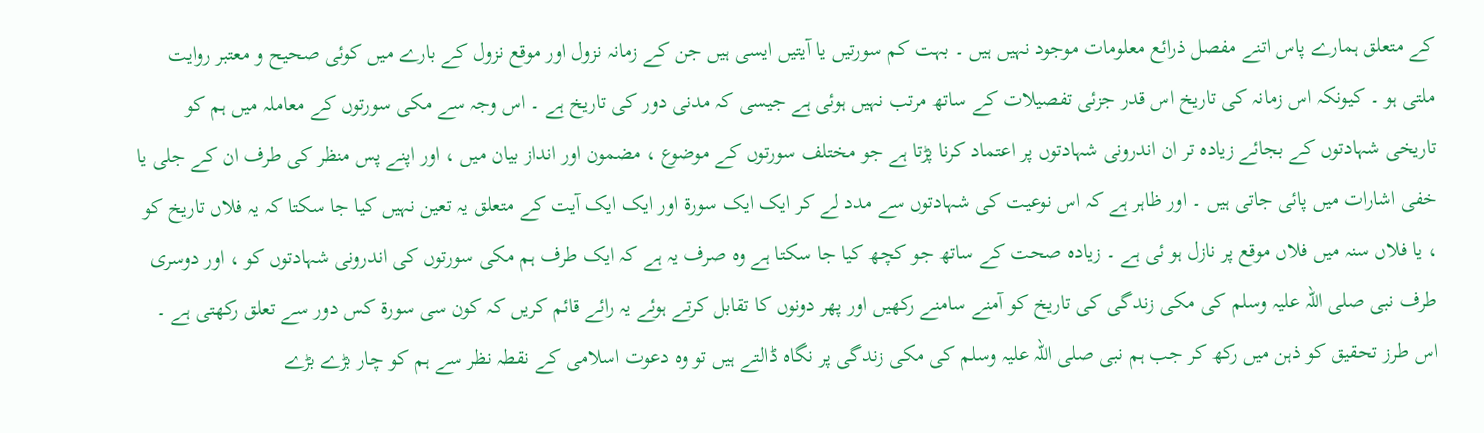کے متعلق ہمارے پاس اتنے مفصل ذرائع معلومات موجود نہیں ہیں ۔ بہت کم سورتیں یا آیتیں ایسی ہیں جن کے زمانہ نزول اور موقع نزول کے بارے میں کوئی صحیح و معتبر روایت ملتی ہو ۔ کیونکہ اس زمانہ کی تاریخ اس قدر جزئی تفصیلات کے ساتھ مرتب نہیں ہوئی ہے جیسی کہ مدنی دور کی تاریخ ہے ۔ اس وجہ سے مکی سورتوں کے معاملہ میں ہم کو تاریخی شہادتوں کے بجائے زیادہ تر ان اندرونی شہادتوں پر اعتماد کرنا پڑتا ہے جو مختلف سورتوں کے موضوع ، مضمون اور انداز بیان میں ، اور اپنے پس منظر کی طرف ان کے جلی یا خفی اشارات میں پائی جاتی ہیں ۔ اور ظاہر ہے کہ اس نوعیت کی شہادتوں سے مدد لے کر ایک ایک سورة اور ایک ایک آیت کے متعلق یہ تعین نہیں کیا جا سکتا کہ یہ فلاں تاریخ کو ، یا فلاں سنہ میں فلاں موقع پر نازل ہو ئی ہے ۔ زیادہ صحت کے ساتھ جو کچھ کیا جا سکتا ہے وہ صرف یہ ہے کہ ایک طرف ہم مکی سورتوں کی اندرونی شہادتوں کو ، اور دوسری طرف نبی صلی اللہ علیہ وسلم کی مکی زندگی کی تاریخ کو آمنے سامنے رکھیں اور پھر دونوں کا تقابل کرتے ہوئے یہ رائے قائم کریں کہ کون سی سورۃ کس دور سے تعلق رکھتی ہے ۔ اس طرز تحقیق کو ذہن میں رکھ کر جب ہم نبی صلی اللہ علیہ وسلم کی مکی زندگی پر نگاہ ڈالتے ہیں تو وہ دعوت اسلامی کے نقطہ نظر سے ہم کو چار بڑے بڑے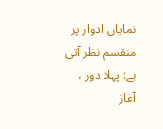نمایاں ادوار پر منقسم نظر آتی ہے: پہلا دور ، آغاز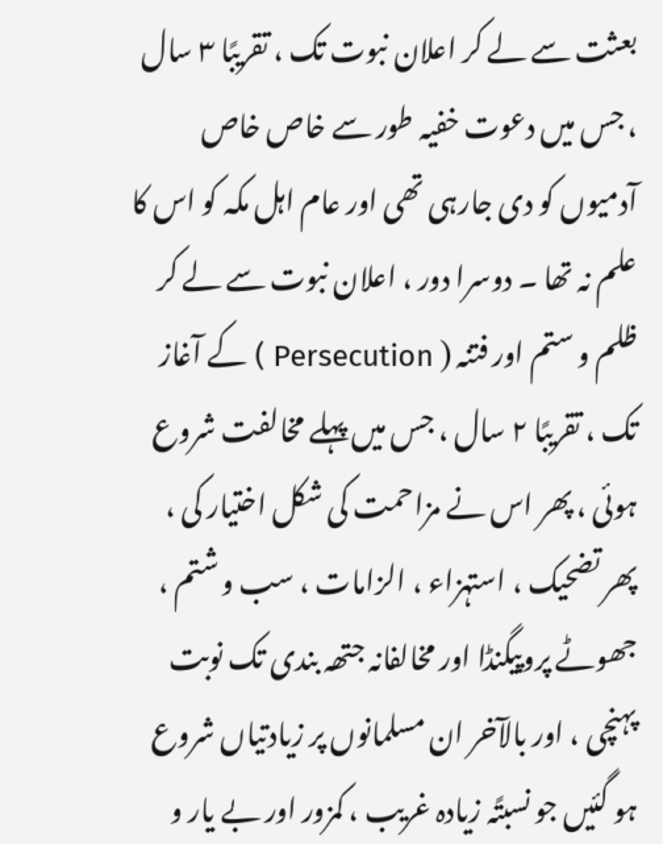بعثت سے لے کر اعلان نبوت تک ، تقریبًا ۳ سال ، جس میں دعوت خفیہ طور سے خاص خاص آدمیوں کو دی جارہی تھی اور عام اہل مکہ کو اس کا علم نہ تھا ۔ دوسرا دور ، اعلان نبوت سے لے کر ظلم و ستم اور فتنہ ( Persecution ) کے آغاز تک ، تقریبًا ۲ سال ، جس میں پہلے مخالفت شروع ہوئی ، پھر اس نے مزاحمت کی شکل اختیار کی ، پھر تضحیک ، استہزاء ، الزامات ، سب و شتم ، جھوٹے پروپیگنڈا اور مخالفانہ جتھہ بندی تک نوبت پہنچی ، اور بالآخر ان مسلمانوں پر زیادتیاں شروع ہو گئیں جو نسبتًہ زیادہ غریب ، کمزور اور بے یار و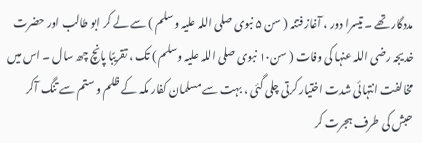مددگار تھے ۔ تیسرا دور ، آغاز فتنہ ( سن ۵ نبوی صلی اللہ علیہ وسلم ) سے لے کر ابو طالب اور حضرت خدیجہ رضی اللہ عنہا کی وفات ( سن۱۰ نبوی صلی اللہ علیہ وسلم ) تک ، تقریبًا پانچ چھ سال ۔ اس میں مخالفت انتہائی شدت اختیار کرتی چلی گئی ، بہت سے مسلمان کفار مکہ کے ظلم و ستم سے تنگ آکر حبش کی طرف ہجرت کر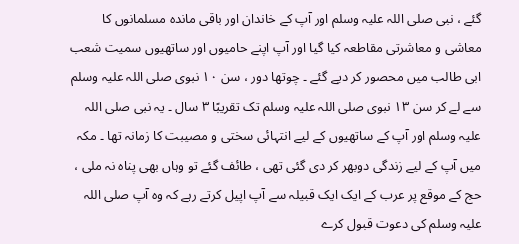گئے ، نبی صلی اللہ علیہ وسلم اور آپ کے خاندان اور باقی ماندہ مسلمانوں کا معاشی و معاشرتی مقاطعہ کیا گیا اور آپ اپنے حامیوں اور ساتھیوں سمیت شعب ابی طالب میں محصور کر دیے گئے ۔ چوتھا دور ، سن ۱۰ نبوی صلی اللہ علیہ وسلم سے لے کر سن ۱۳ نبوی صلی اللہ علیہ وسلم تک تقریبًا ۳ سال ۔ یہ نبی صلی اللہ علیہ وسلم اور آپ کے ساتھیوں کے لیے انتہائی سختی و مصیبت کا زمانہ تھا ۔ مکہ میں آپ کے لیے زندگی دوبھر کر دی گئی تھی ، طائف گئے تو وہاں بھی پناہ نہ ملی ، حج کے موقع پر عرب کے ایک ایک قبیلہ سے آپ اپیل کرتے رہے کہ وہ آپ صلی اللہ علیہ وسلم کی دعوت قبول کرے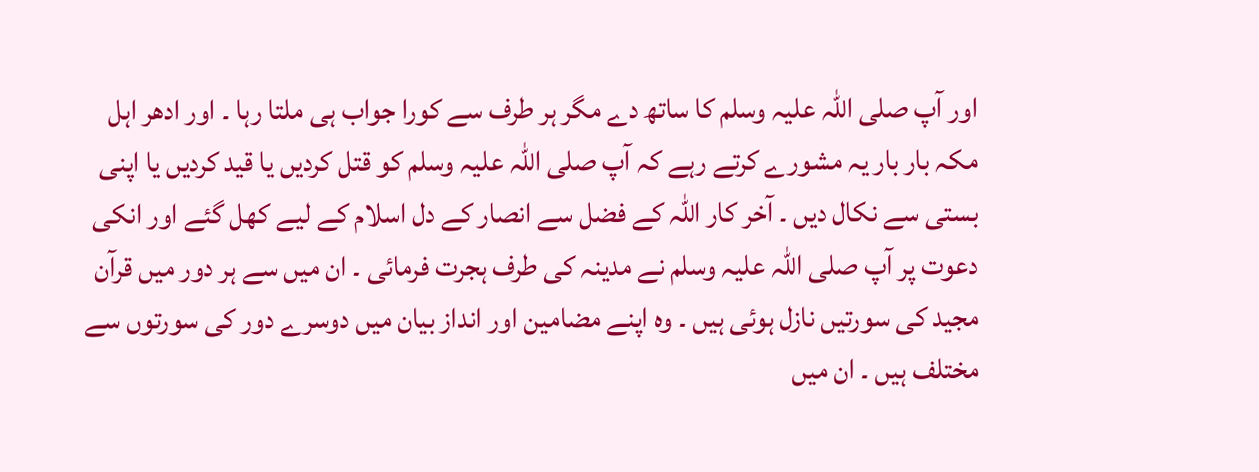اور آپ صلی اللہ علیہ وسلم کا ساتھ دے مگر ہر طرف سے کورا جواب ہی ملتا رہا ۔ اور ادھر اہل مکہ بار بار یہ مشورے کرتے رہے کہ آپ صلی اللہ علیہ وسلم کو قتل کردیں یا قید کردیں یا اپنی بستی سے نکال دیں ۔ آخر کار اللہ کے فضل سے انصار کے دل اسلام کے لیے کھل گئے اور انکی دعوت پر آپ صلی اللہ علیہ وسلم نے مدینہ کی طرف ہجرت فرمائی ۔ ان میں سے ہر دور میں قرآن مجید کی سورتیں نازل ہوئی ہیں ۔ وہ اپنے مضامین اور انداز بیان میں دوسرے دور کی سورتوں سے مختلف ہیں ۔ ان میں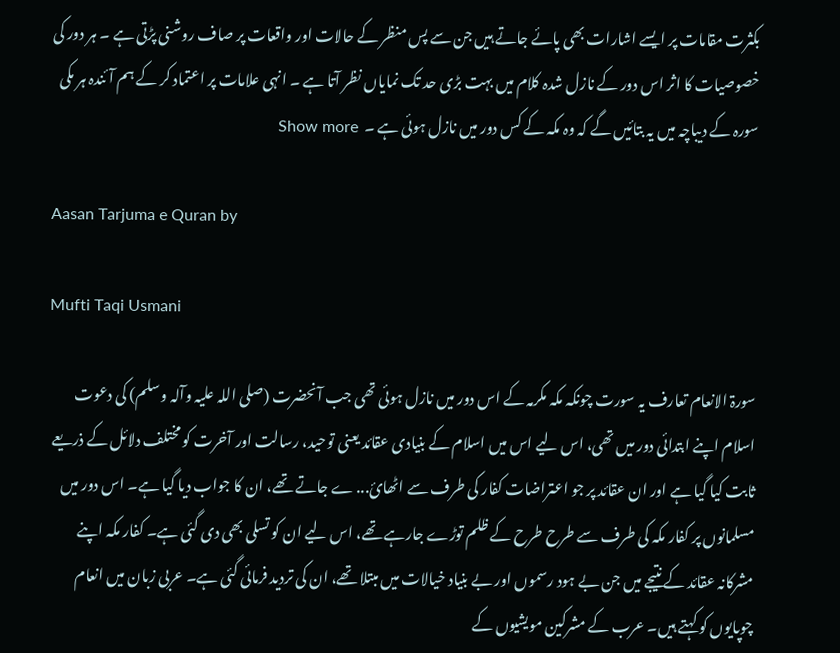بکثرت مقامات پر ایسے اشارات بھی پائے جاتے ہیں جن سے پس منظر کے حالات اور واقعات پر صاف روشنی پڑتی ہے ۔ ہر دور کی خصوصیات کا اثر اس دور کے نازل شدہ کلام میں بہت بڑی حد تک نمایاں نظر آتا ہے ۔ انہی علامات پر اعتماد کر کے ہم آئندہ ہر مکی سورہ کے دیباچہ میں یہ بتائیں گے کہ وہ مکہ کے کس دور میں نازل ہوئی ہے ۔  Show more

Aasan Tarjuma e Quran by

Mufti Taqi Usmani

سورۃ الانعام تعارف یہ سورت چونکہ مکہ مکرمہ کے اس دور میں نازل ہوئی تھی جب آنحضرت (صلی اللہ علیہ وآلہ وسلم) کی دعوت اسلام اپنے ابتدائی دور میں تھی، اس لیے اس میں اسلام کے بنیادی عقائد یعنی توحید، رسالت اور آخرت کو مختلف دلائل کے ذریعے ثابت کیا گیا ہے اور ان عقائد پر جو اعتراضات کفار کی طرف سے اٹھائ... ے جاتے تھے، ان کا جواب دیا گیا ہے۔ اس دور میں مسلمانوں پر کفار مکہ کی طرف سے طرح طرح کے ظلم توڑے جارہے تھے، اس لیے ان کو تسلی بھی دی گئی ہے۔ کفار مکہ اپنے مشرکانہ عقائد کے نتیجے میں جن بے ہود رسموں اور بے بنیاد خیالات میں مبتلا تھے، ان کی تردید فرمائی گئی ہے۔ عربی زبان میں انعام چوپایوں کو کہتے ہیں۔ عرب کے مشرکین مویشیوں کے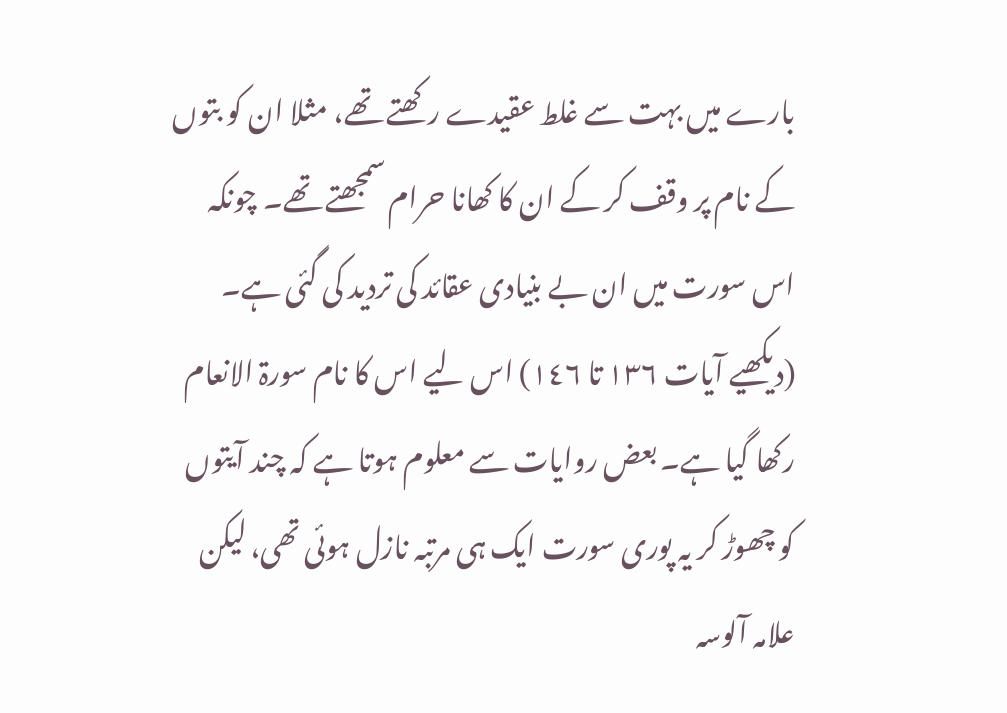بارے میں بہت سے غلط عقیدے رکھتے تھے، مثلا ان کو بتوں کے نام پر وقف کر کے ان کا کھانا حرام سمجھتے تھے۔ چونکہ اس سورت میں ان بے بنیادی عقائد کی تردید کی گئی ہے۔ (دیکھیے آیات ١٣٦ تا ١٤٦) اس لیے اس کا نام سورۃ الانعام رکھا گیا ہے۔ بعض روایات سے معلوم ہوتا ہے کہ چند آیتوں کو چھوڑ کر یہ پوری سورت ایک ہی مرتبہ نازل ہوئی تھی، لیکن علامہ آلوسہ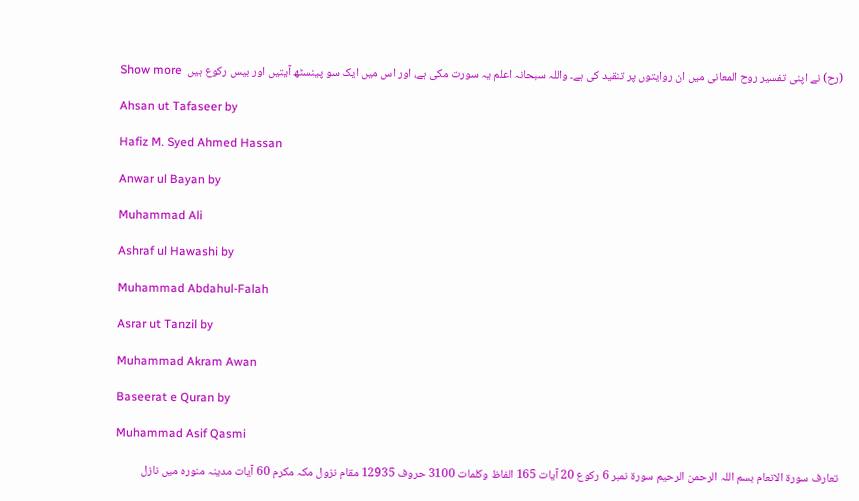(رح) نے اپنی تفسیر روح المعانی میں ان روایتوں پر تنقید کی ہے۔ واللہ سبحانہ اعلم یہ سورت مکی ہے، اور اس میں ایک سو پینسٹھ آیتیں اور بیس رکوع ہیں  Show more

Ahsan ut Tafaseer by

Hafiz M. Syed Ahmed Hassan

Anwar ul Bayan by

Muhammad Ali

Ashraf ul Hawashi by

Muhammad Abdahul-Falah

Asrar ut Tanzil by

Muhammad Akram Awan

Baseerat e Quran by

Muhammad Asif Qasmi

تعارف سورة الانعام بسم اللہ الرحمن الرحیم سورۃ نمبر 6 رکوع 20 آیات 165 الفاظ وکلمات 3100 حروف 12935 مقام نزول مکہ مکرم 60 آیات مدینہ منورہ میں نازل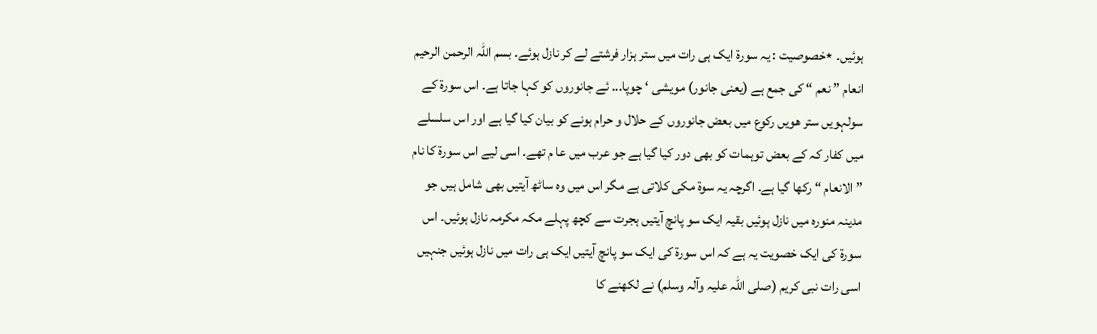ہوئیں۔ ٭خصوصیت : یہ سورة ایک ہی رات میں ستر ہزار فرشتے لے کر نازل ہوئے۔ بسم اللہ الرحمن الرحیم انعام ” نعم “ کی جمع ہے (یعنی جانور) مویشی ‘ چوپا... ئے جانوروں کو کہا جاتا ہے۔ اس سورة کے سولہویں ستر ھویں رکوع میں بعض جانوروں کے حلال و حرام ہونے کو بیان کیا گیا ہے اور اس سلسلے میں کفار کہ کے بعض توہمات کو بھی دور کیا گیا ہے جو عرب میں عا م تھے۔ اسی لیے اس سورة کا نام ” الانعام “ رکھا گیا ہے۔ اگرچہ یہ سوۃ مکی کلاتی ہے مگر اس میں وہ ساٹھ آیتیں بھی شامل ہیں جو مدینہ منورہ میں نازل ہوئیں بقیہ ایک سو پانچ آیتیں ہجرت سے کچھ پہلے مکہ مکرمہ نازل ہوئیں۔ اس سورة کی ایک خصویت یہ ہے کہ اس سورة کی ایک سو پانچ آیتیں ایک ہی رات میں نازل ہوئیں جنہیں اسی رات نبی کریم (صلی اللہ علیہ وآلہ وسلم) نے لکھنے کا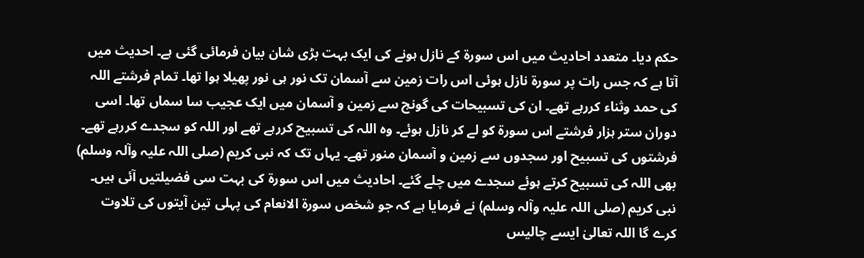حکم دیا۔ متعدد احادیث میں اس سورة کے نازل ہونے کی ایک بہت بڑی شان بیان فرمائی گئی ہے۔ احدیث میں آتا ہے کہ جس رات پر سورة نازل ہوئی اس رات زمین سے آسمان تک نور ہی نور پھیلا ہوا تھا۔ تمام فرشتے اللہ کی حمد وثناء کررہے تھے۔ ان کی تسبیحات کی گونج سے زمین و آسمان میں ایک عجیب سا سماں تھا۔ اسی دوران ستر ہزار فرشتے اس سورة کو لے کر نازل ہوئے۔ وہ اللہ کی تسبیح کررہے تھے اور اللہ کو سجدے کررہے تھے۔ فرشتوں کی تسبیح اور سجدوں سے زمین و آسمان منور تھے۔ یہاں تک کہ نبی کریم (صلی اللہ علیہ وآلہ وسلم) بھی اللہ کی تسبیح کرتے ہوئے سجدے میں چلے گئے۔ احادیث میں اس سورة کی بہت سی فضیلتیں آئی ہیں۔ نبی کریم (صلی اللہ علیہ وآلہ وسلم) نے فرمایا ہے کہ جو شخص سورة الانعام کی پہلی تین آیتوں کی تلاوت کرے گا اللہ تعالیٰ ایسے چالیس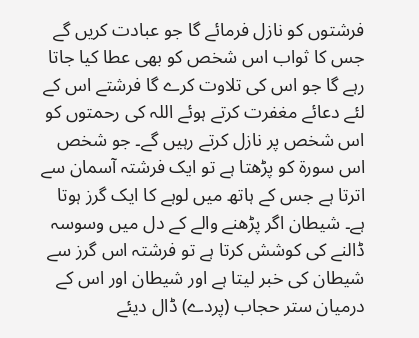فرشتوں کو نازل فرمائے گا جو عبادت کریں گے جس کا ثواب اس شخص کو بھی عطا کیا جاتا رہے گا جو اس کی تلاوت کرے گا فرشتے اس کے لئے دعائے مغفرت کرتے ہوئے اللہ کی رحمتوں کو اس شخص پر نازل کرتے رہیں گے۔ جو شخص اس سورة کو پڑھتا ہے تو ایک فرشتہ آسمان سے اترتا ہے جس کے ہاتھ میں لوہے کا ایک گرز ہوتا ہے۔ شیطان اگر پڑھنے والے کے دل میں وسوسہ ڈالنے کی کوشش کرتا ہے تو فرشتہ اس گرز سے شیطان کی خبر لیتا ہے اور شیطان اور اس کے درمیان ستر حجاب (پردے) ڈال دیئے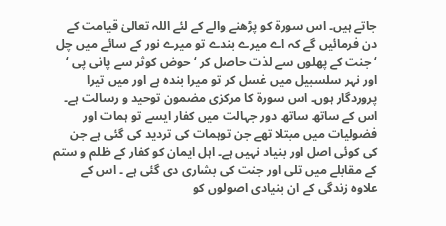جاتے ہیں۔ اس سورة کو پڑھنے والے کے لئے اللہ تعالیٰ قیامت کے دن فرمائیں گے کہ اے میرے بندے تو میرے نور کے سائے میں چل ‘ جنت کے پھلوں سے لذت حاصل کر ‘ حوض کوثر سے پانی پی ‘ اور نہر سلسبیل میں غسل کر تو میرا بندہ ہے اور میں تیرا پروردگار ہوں۔ اس سورة کا مرکزی مضمون توحید و رسالت ہے۔ اس کے ساتھ ساتھ دور جہالت میں کفار ایسے تو ہمات اور فضولیات میں مبتلا تھے جن توہمات کی تردید کی گئی ہے جن کی کوئی اصل اور بنیاد نہیں ہے۔ اہل ایمان کو کفار کے ظلم و ستم کے مقابلے میں تلی اور جنت کی بشاری دی گئی ہے ۔ اس کے علاوہ زندگی کے ان بنیادی اصولوں کو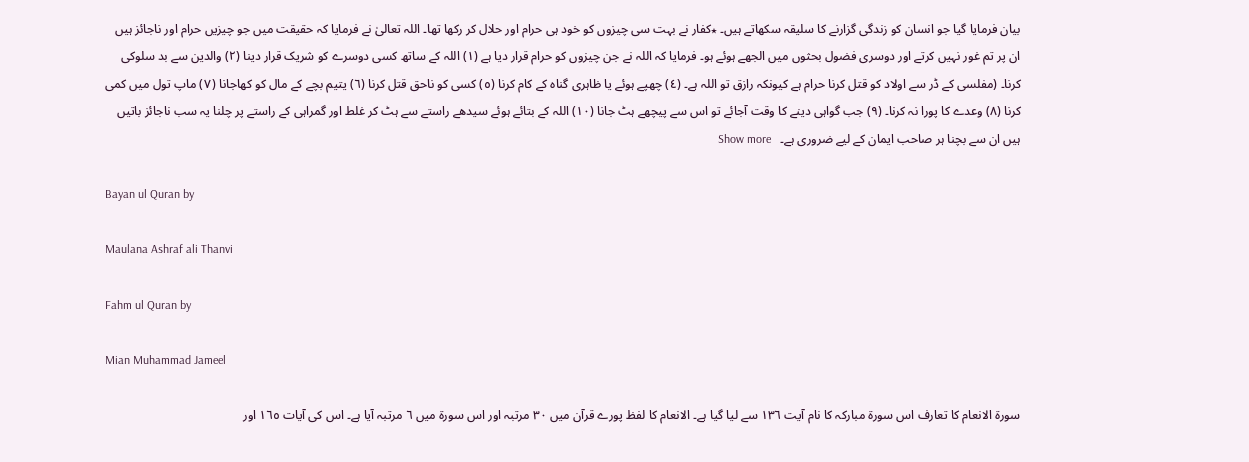بیان فرمایا گیا جو انسان کو زندگی گزارنے کا سلیقہ سکھاتے ہیں۔ ٭کفار نے بہت سی چیزوں کو خود ہی حرام اور حلال کر رکھا تھا۔ اللہ تعالیٰ نے فرمایا کہ حقیقت میں جو چیزیں حرام اور ناجائز ہیں ان پر تم غور نہیں کرتے اور دوسری فضول بحثوں میں الجھے ہوئے ہو۔ فرمایا کہ اللہ نے جن چیزوں کو حرام قرار دیا ہے (١) اللہ کے ساتھ کسی دوسرے کو شریک قرار دینا (٢) والدین سے بد سلوکی کرنا۔ (مفلسی کے ڈر سے اولاد کو قتل کرنا حرام ہے کیونکہ رازق تو اللہ ہے۔ (٤) چھپے ہوئے یا ظاہری گناہ کے کام کرنا (٥) کسی کو ناحق قتل کرنا (٦) یتیم بچے کے مال کو کھاجانا (٧) ماپ تول میں کمی کرنا (٨) وعدے کا پورا نہ کرنا۔ (٩) جب گواہی دینے کا وقت آجائے تو اس سے پیچھے ہٹ جانا (١٠) اللہ کے بتائے ہوئے سیدھے راستے سے ہٹ کر غلط اور گمراہی کے راستے پر چلنا یہ سب ناجائز باتیں ہیں ان سے بچنا ہر صاحب ایمان کے لیے ضروری ہے۔   Show more

Bayan ul Quran by

Maulana Ashraf ali Thanvi

Fahm ul Quran by

Mian Muhammad Jameel

سورة الانعام کا تعارف اس سورة مبارکہ کا نام آیت ١٣٦ سے لیا گیا ہے۔ الانعام کا لفظ پورے قرآن میں ٣٠ مرتبہ اور اس سورة میں ٦ مرتبہ آیا ہے۔ اس کی آیات ١٦٥ اور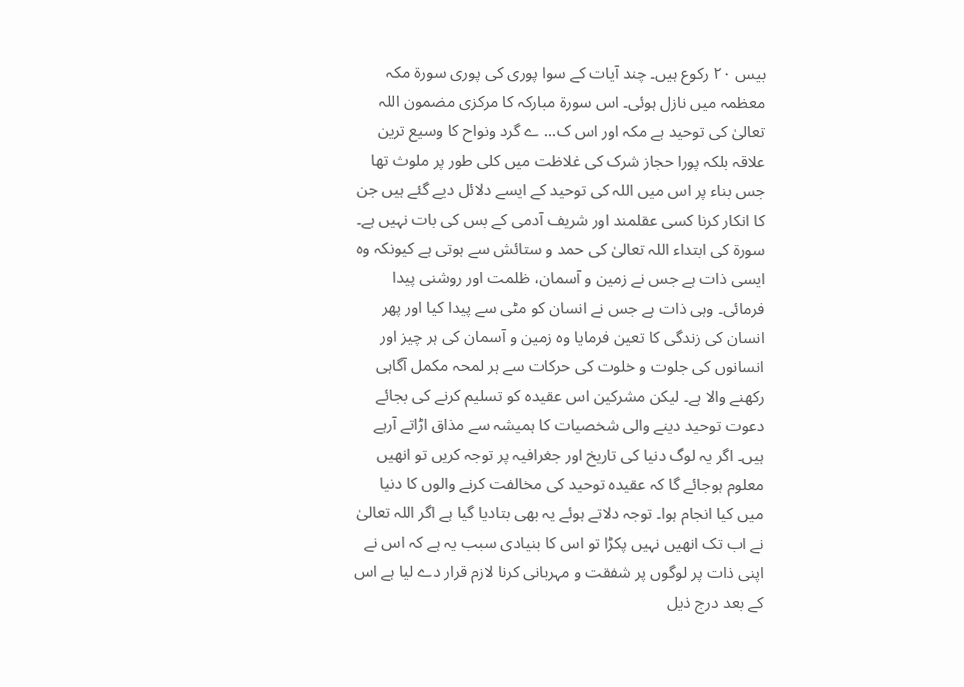بیس ٢٠ رکوع ہیں۔ چند آیات کے سوا پوری کی پوری سورة مکہ معظمہ میں نازل ہوئی۔ اس سورة مبارکہ کا مرکزی مضمون اللہ تعالیٰ کی توحید ہے مکہ اور اس ک... ے گرد ونواح کا وسیع ترین علاقہ بلکہ پورا حجاز شرک کی غلاظت میں کلی طور پر ملوث تھا جس بناء پر اس میں اللہ کی توحید کے ایسے دلائل دیے گئے ہیں جن کا انکار کرنا کسی عقلمند اور شریف آدمی کے بس کی بات نہیں ہے۔ سورة کی ابتداء اللہ تعالیٰ کی حمد و ستائش سے ہوتی ہے کیونکہ وہ ایسی ذات ہے جس نے زمین و آسمان، ظلمت اور روشنی پیدا فرمائی۔ وہی ذات ہے جس نے انسان کو مٹی سے پیدا کیا اور پھر انسان کی زندگی کا تعین فرمایا وہ زمین و آسمان کی ہر چیز اور انسانوں کی جلوت و خلوت کی حرکات سے ہر لمحہ مکمل آگاہی رکھنے والا ہے۔ لیکن مشرکین اس عقیدہ کو تسلیم کرنے کی بجائے دعوت توحید دینے والی شخصیات کا ہمیشہ سے مذاق اڑاتے آرہے ہیں۔ اگر یہ لوگ دنیا کی تاریخ اور جغرافیہ پر توجہ کریں تو انھیں معلوم ہوجائے گا کہ عقیدہ توحید کی مخالفت کرنے والوں کا دنیا میں کیا انجام ہوا۔ توجہ دلاتے ہوئے یہ بھی بتادیا گیا ہے اگر اللہ تعالیٰ نے اب تک انھیں نہیں پکڑا تو اس کا بنیادی سبب یہ ہے کہ اس نے اپنی ذات پر لوگوں پر شفقت و مہربانی کرنا لازم قرار دے لیا ہے اس کے بعد درج ذیل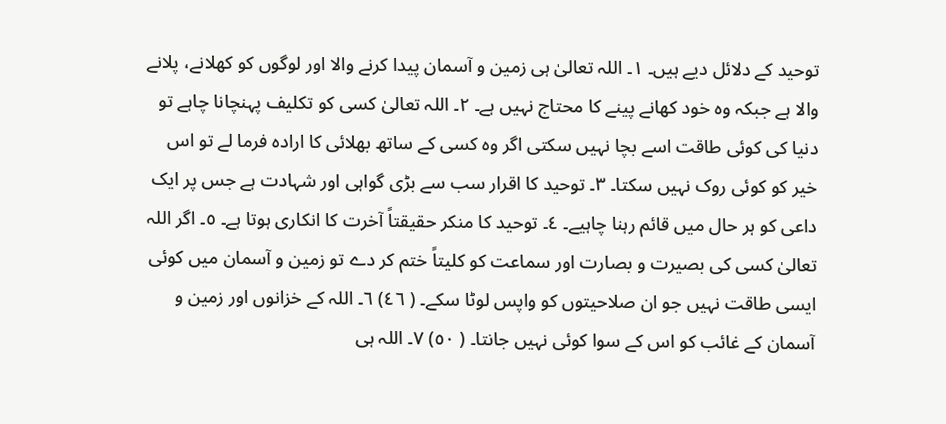توحید کے دلائل دیے ہیں۔ ١۔ اللہ تعالیٰ ہی زمین و آسمان پیدا کرنے والا اور لوگوں کو کھلانے، پلانے والا ہے جبکہ وہ خود کھانے پینے کا محتاج نہیں ہے۔ ٢۔ اللہ تعالیٰ کسی کو تکلیف پہنچانا چاہے تو دنیا کی کوئی طاقت اسے بچا نہیں سکتی اگر وہ کسی کے ساتھ بھلائی کا ارادہ فرما لے تو اس خیر کو کوئی روک نہیں سکتا۔ ٣۔ توحید کا اقرار سب سے بڑی گواہی اور شہادت ہے جس پر ایک داعی کو ہر حال میں قائم رہنا چاہیے۔ ٤۔ توحید کا منکر حقیقتاً آخرت کا انکاری ہوتا ہے۔ ٥۔ اگر اللہ تعالیٰ کسی کی بصیرت و بصارت اور سماعت کو کلیتاً ختم کر دے تو زمین و آسمان میں کوئی ایسی طاقت نہیں جو ان صلاحیتوں کو واپس لوٹا سکے۔ ( ٤٦) ٦۔ اللہ کے خزانوں اور زمین و آسمان کے غائب کو اس کے سوا کوئی نہیں جانتا۔ ( ٥٠) ٧۔ اللہ ہی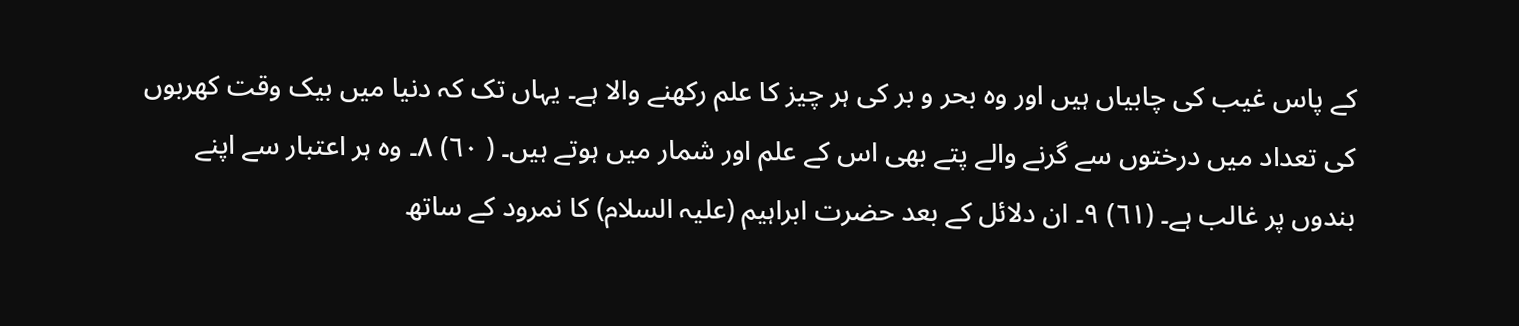کے پاس غیب کی چابیاں ہیں اور وہ بحر و بر کی ہر چیز کا علم رکھنے والا ہے۔ یہاں تک کہ دنیا میں بیک وقت کھربوں کی تعداد میں درختوں سے گرنے والے پتے بھی اس کے علم اور شمار میں ہوتے ہیں۔ ( ٦٠) ٨۔ وہ ہر اعتبار سے اپنے بندوں پر غالب ہے۔ (٦١) ٩۔ ان دلائل کے بعد حضرت ابراہیم (علیہ السلام) کا نمرود کے ساتھ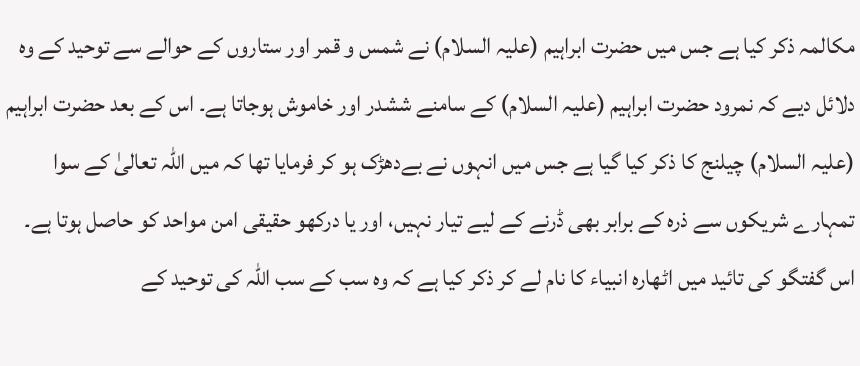مکالمہ ذکر کیا ہے جس میں حضرت ابراہیم (علیہ السلام) نے شمس و قمر اور ستاروں کے حوالے سے توحید کے وہ دلائل دیے کہ نمرود حضرت ابراہیم (علیہ السلام) کے سامنے ششدر اور خاموش ہوجاتا ہے۔ اس کے بعد حضرت ابراہیم (علیہ السلام) چیلنج کا ذکر کیا گیا ہے جس میں انہوں نے بےدھڑک ہو کر فرمایا تھا کہ میں اللہ تعالیٰ کے سوا تمہارے شریکوں سے ذرہ کے برابر بھی ڈرنے کے لیے تیار نہیں، اور یا درکھو حقیقی امن مواحد کو حاصل ہوتا ہے۔ اس گفتگو کی تائید میں اٹھارہ انبیاء کا نام لے کر ذکر کیا ہے کہ وہ سب کے سب اللہ کی توحید کے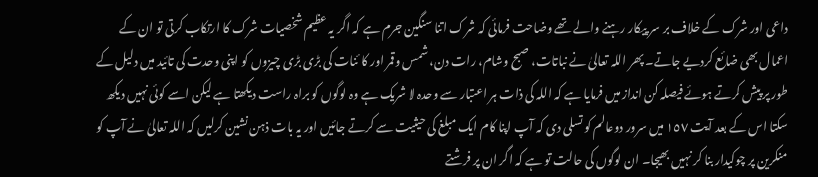داعی اور شرک کے خلاف بر سر پیکار رہنے والے تھے وضاحت فرمائی کہ شرک اتنا سنگین جرم ہے کہ اگر یہ عظیم شخصیات شرک کا ارتکاب کرتی تو ان کے اعمال بھی ضائع کردیے جاتے۔ پھر اللہ تعالیٰ نے نباتات، صبح وشام، رات دن، شمس وقمر اور کا ئنات کی بڑی بڑی چیزوں کو اپنی وحدت کی تائید میں دلیل کے طور پر پیش کرتے ہوئے فیصلہ کن انداز میں فرمایا ہے کہ اللہ کی ذات ہر اعتبار سے وحدہ لا شریک ہے وہ لوگوں کو براہ راست دیکھتا ہے لیکن اسے کوئی نہیں دیکھ سکتا اس کے بعد آیت ١٥٧ میں سرور دوعالم کو تسلی دی کہ آپ اپنا کام ایک مبلغ کی حیثیت سے کرتے جائیں اور یہ بات ذہن نشین کرلیں کہ اللہ تعالیٰ نے آپ کو منکرین پر چوکیدار بنا کر نہیں بھیجا۔ ان لوگوں کی حالت تو ہے کہ اگر ان پر فرشتے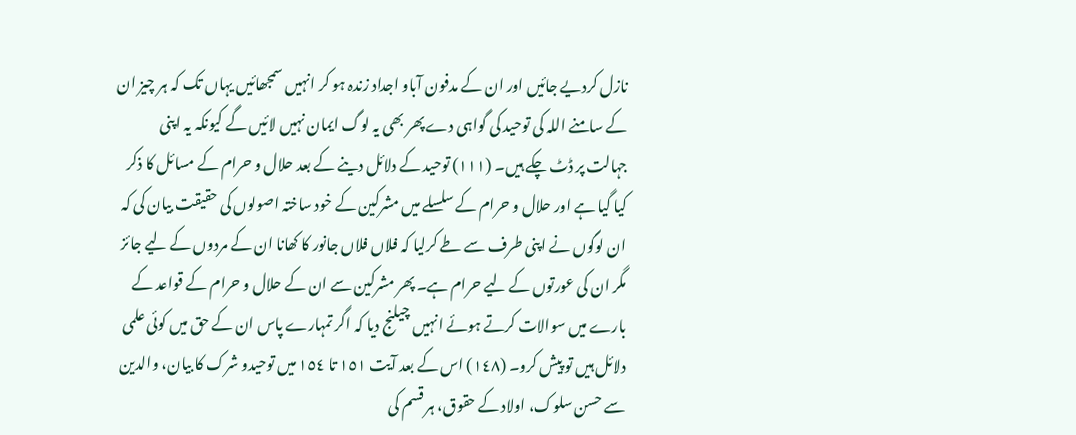نازل کردیے جائیں اور ان کے مدفون آباو اجداد زندہ ہو کر انہیں سمجھائیں یہاں تک کہ ہر چیز ان کے سامنے اللہ کی توحید کی گواہی دے پھر بھی یہ لوگ ایمان نہیں لائیں گے کیونکہ یہ اپنی جہالت پر ڈٹ چکے ہیں۔ (١١١) توحید کے دلائل دینے کے بعد حلال و حرام کے مسائل کا ذکر کیا گیا ہے اور حلال و حرام کے سلسلے میں مشرکین کے خود ساختہ اصولوں کی حقیقت بیان کی کہ ان لوگوں نے اپنی طرف سے طے کرلیا کہ فلاں فلاں جانور کا کھانا ان کے مردوں کے لیے جائز مگر ان کی عورتوں کے لیے حرام ہے۔ پھر مشرکین سے ان کے حلال و حرام کے قواعد کے بارے میں سوالات کرتے ہوئے انہیں چیلنج دیا کہ اگر تمہارے پاس ان کے حق میں کوئی علمی دلائل ہیں تو پیش کرو۔ (١٤٨) اس کے بعد آیت ١٥١ تا ١٥٤ میں توحیدو شرک کا بیان، والدین سے حسن سلوک، اولاد کے حقوق، ہر قسم کی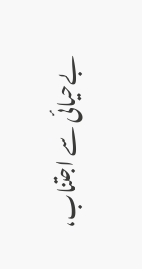بےحیائی سے اجتناب،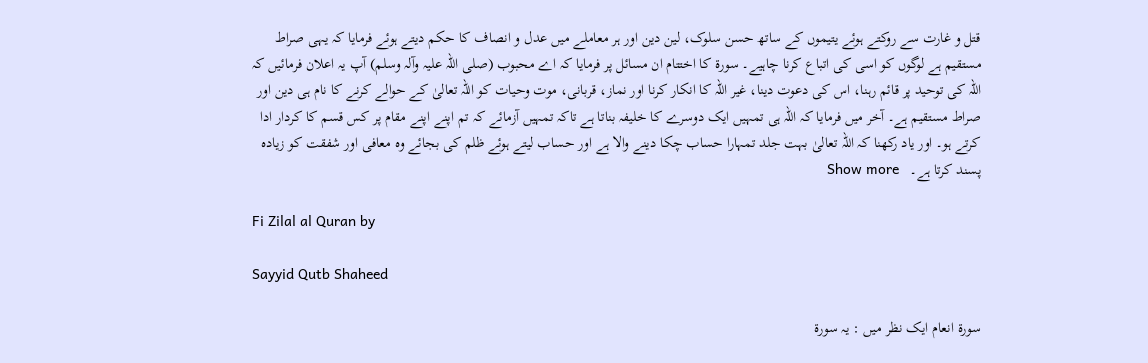قتل و غارت سے روکتے ہوئے یتیموں کے ساتھ حسن سلوک، لین دین اور ہر معاملے میں عدل و انصاف کا حکم دیتے ہوئے فرمایا کہ یہی صراط مستقیم ہے لوگوں کو اسی کی اتباع کرنا چاہیے۔ سورة کا اختتام ان مسائل پر فرمایا کہ اے محبوب (صلی اللہ علیہ وآلہ وسلم) آپ یہ اعلان فرمائیں کہ اللہ کی توحید پر قائم رہنا، اس کی دعوت دینا، غیر اللہ کا انکار کرنا اور نماز، قربانی، موت وحیات کو اللہ تعالیٰ کے حوالے کرنے کا نام ہی دین اور صراط مستقیم ہے۔ آخر میں فرمایا کہ اللہ ہی تمہیں ایک دوسرے کا خلیفہ بناتا ہے تاکہ تمہیں آزمائے کہ تم اپنے اپنے مقام پر کس قسم کا کردار ادا کرتے ہو۔ اور یاد رکھنا کہ اللہ تعالیٰ بہت جلد تمہارا حساب چکا دینے والا ہے اور حساب لیتے ہوئے ظلم کی بجائے وہ معافی اور شفقت کو زیادہ پسند کرتا ہے۔   Show more

Fi Zilal al Quran by

Sayyid Qutb Shaheed

سورة انعام ایک نظر میں : یہ سورة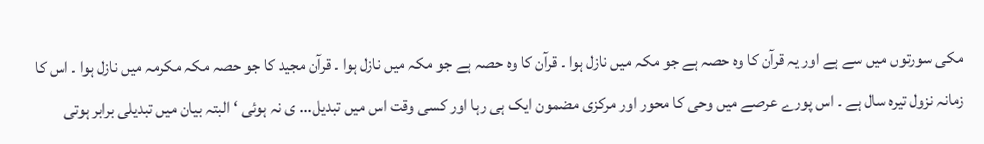مکی سورتوں میں سے ہے اور یہ قرآن کا وہ حصہ ہے جو مکہ میں نازل ہوا ۔ قرآن کا وہ حصہ ہے جو مکہ میں نازل ہوا ۔ قرآن مجید کا جو حصہ مکہ مکرمہ میں نازل ہوا ۔ اس کا زمانہ نزول تیرہ سال ہے ۔ اس پورے عرصے میں وحی کا محور اور مرکزی مضمون ایک ہی رہا اور کسی وقت اس میں تبدیل... ی نہ ہوئی ‘ البتہ بیان میں تبدیلی برابر ہوتی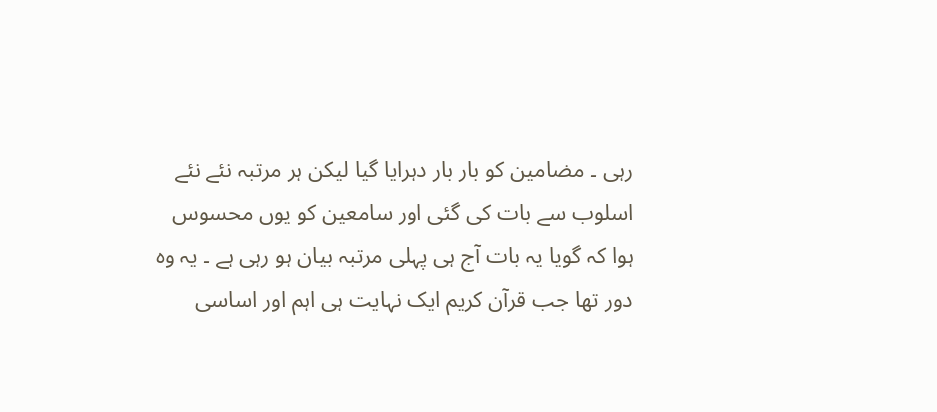رہی ۔ مضامین کو بار بار دہرایا گیا لیکن ہر مرتبہ نئے نئے اسلوب سے بات کی گئی اور سامعین کو یوں محسوس ہوا کہ گویا یہ بات آج ہی پہلی مرتبہ بیان ہو رہی ہے ۔ یہ وہ دور تھا جب قرآن کریم ایک نہایت ہی اہم اور اساسی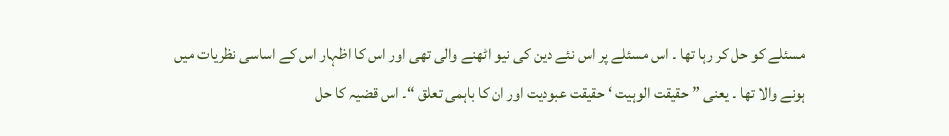مسئلے کو حل کر رہا تھا ۔ اس مسئلے پر اس نئے دین کی نیو اٹھنے والی تھی اور اس کا اظہار اس کے اساسی نظریات میں ہونے والا تھا ۔ یعنی ” حقیقت الوہیت ‘ حقیقت عبودیت اور ان کا باہمی تعلق “۔ اس قضیہ کا حل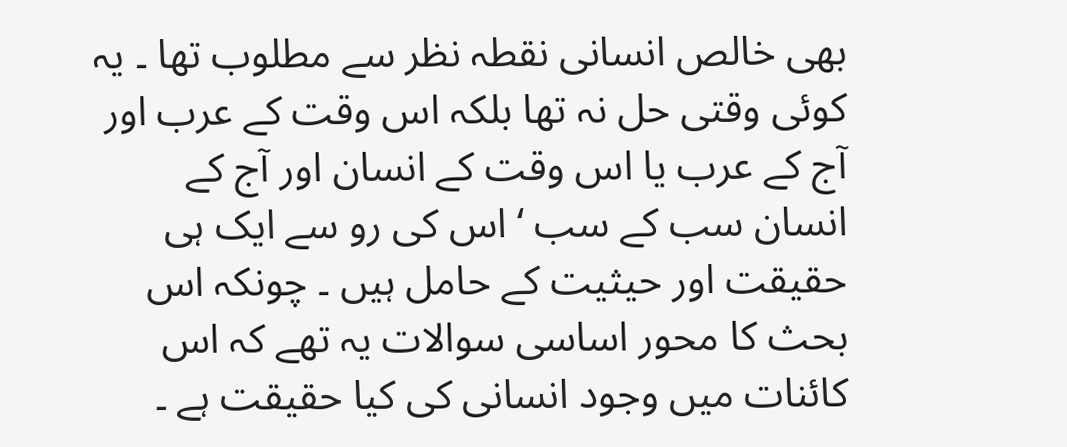بھی خالص انسانی نقطہ نظر سے مطلوب تھا ۔ یہ کوئی وقتی حل نہ تھا بلکہ اس وقت کے عرب اور آج کے عرب یا اس وقت کے انسان اور آج کے انسان سب کے سب ‘ اس کی رو سے ایک ہی حقیقت اور حیثیت کے حامل ہیں ۔ چونکہ اس بحث کا محور اساسی سوالات یہ تھے کہ اس کائنات میں وجود انسانی کی کیا حقیقت ہے ۔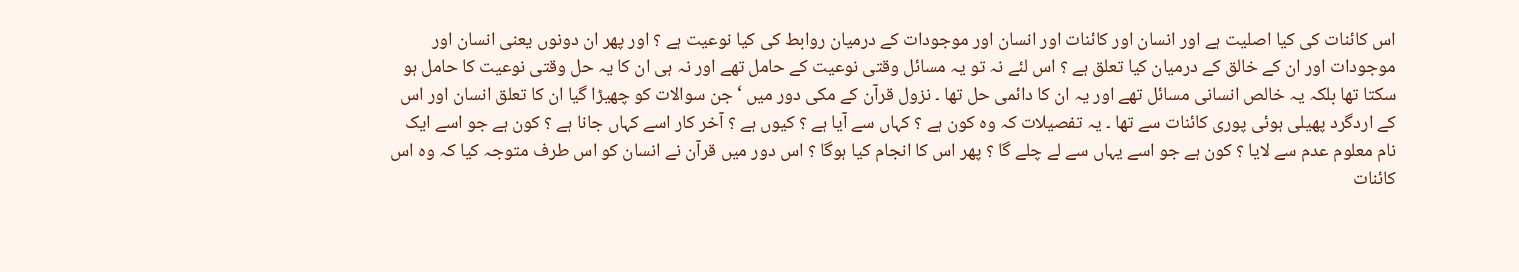اس کائنات کی کیا اصلیت ہے اور انسان اور کائنات اور انسان اور موجودات کے درمیان روابط کی کیا نوعیت ہے ؟ اور پھر ان دونوں یعنی انسان اور موجودات اور ان کے خالق کے درمیان کیا تعلق ہے ؟ اس لئے نہ تو یہ مسائل وقتی نوعیت کے حامل تھے اور نہ ہی ان کا یہ حل وقتی نوعیت کا حامل ہو سکتا تھا بلکہ یہ خالص انسانی مسائل تھے اور یہ ان کا دائمی حل تھا ۔ نزول قرآن کے مکی دور میں ‘ جن سوالات کو چھیڑا گیا ان کا تعلق انسان اور اس کے اردگرد پھیلی ہوئی پوری کائنات سے تھا ۔ یہ تفصیلات کہ وہ کون ہے ؟ کہاں سے آیا ہے ؟ کیوں ہے ؟ آخر کار اسے کہاں جانا ہے ؟ کون ہے جو اسے ایک نام معلوم عدم سے لایا ؟ کون ہے جو اسے یہاں سے لے چلے گا ؟ پھر اس کا انجام کیا ہوگا ؟ اس دور میں قرآن نے انسان کو اس طرف متوجہ کیا کہ وہ اس کائنات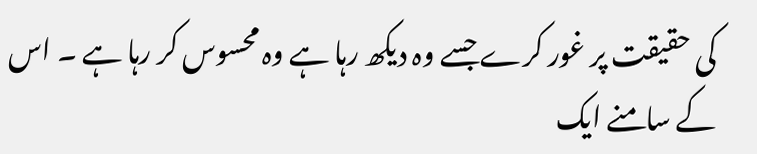کی حقیقت پر غور کرے جسے وہ دیکھ رہا ہے وہ محسوس کر رہا ہے ۔ اس کے سامنے ایک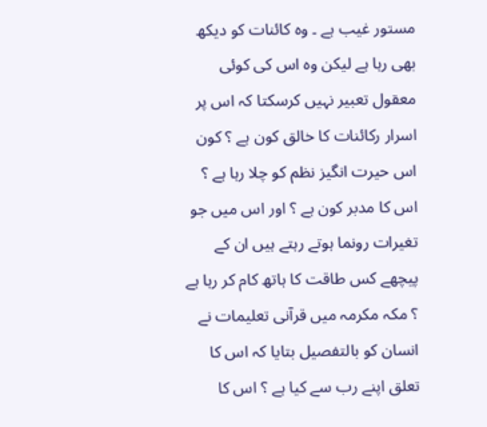مستور غیب ہے ۔ وہ کائنات کو دیکھ بھی رہا ہے لیکن وہ اس کی کوئی معقول تعبیر نہیں کرسکتا کہ اس پر اسرار رکائنات کا خالق کون ہے ؟ کون اس حیرت انگیز نظم کو چلا رہا ہے ؟ اس کا مدبر کون ہے ؟ اور اس میں جو تغیرات رونما ہوتے رہتے ہیں ان کے پیچھے کس طاقت کا ہاتھ کام کر رہا ہے ؟ مکہ مکرمہ میں قرآنی تعلیمات نے انسان کو بالتفصیل بتایا کہ اس کا تعلق اپنے رب سے کیا ہے ؟ اس کا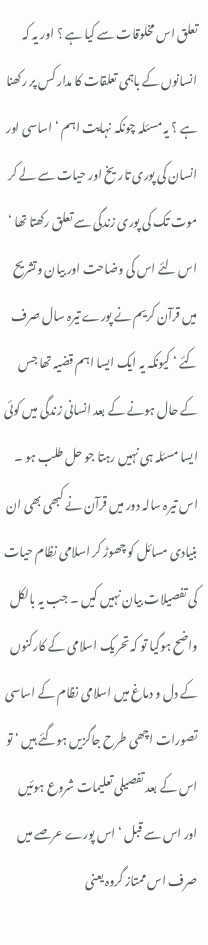تعلق اس مخلوقات سے کیا ہے ؟ اور یہ کہ انسانوں کے باہمی تعلقات کا مدار کس پر رکھنا ہے ؟ یہ مسئلہ چونکہ نہایت اہم ‘ اساسی اور انسان کی پوری تاریخ اور حیات سے لے کر موت تک کی پوری زندگی سے تعلق رکھتا تھا ‘ اس لئے اس کی وضاحت اور بیان وتشریح میں قرآن کریم نے پورے تیرہ سال صرف کئے ‘ کیونکہ یہ ایک ایسا اہم قضیہ تھا جس کے حال ہونے کے بعد انسانی زندگی میں کوئی ایسا مسئلہ ہی نہیں رہتا جو حل طلب ہو ۔ اس تیرہ سالہ دور میں قرآن نے کبھی بھی ان بنیادی مسائل کو چھوڑ کر اسلامی نظام حیات کی تفصیلات بیان نہیں کیں ۔ جب یہ بالکل واضح ہوگیا تو کہ تحریک اسلامی کے کارکنوں کے دل و دماغ میں اسلامی نظام کے اساسی تصورات اچھی طرح جاگزیں ہوگئے ہیں ‘ تو اس کے بعد تفصیلی تعلیمات شروع ہوئیں اور اس سے قبل ‘ اس پورے عرصے میں صرف اس ممتاز گروہ یعنی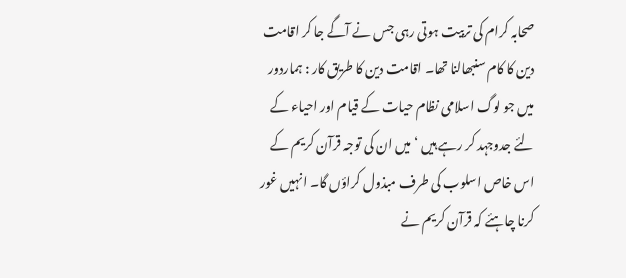صحابہ کرام کی تربیت ہوتی رہی جس نے آگے جا کر اقامت دین کا کام سنبھالنا تھا۔ اقامت دین کا طریق کار : ہماردور میں جو لوگ اسلامی نظام حیات کے قیام اور احیاء کے لئے جدوجہد کر رہے ہیں ‘ میں ان کی توجہ قرآن کریم کے اس خاص اسلوب کی طرف مبذول کراؤں گا۔ انہیں غور کرنا چاہئے کہ قرآن کریم نے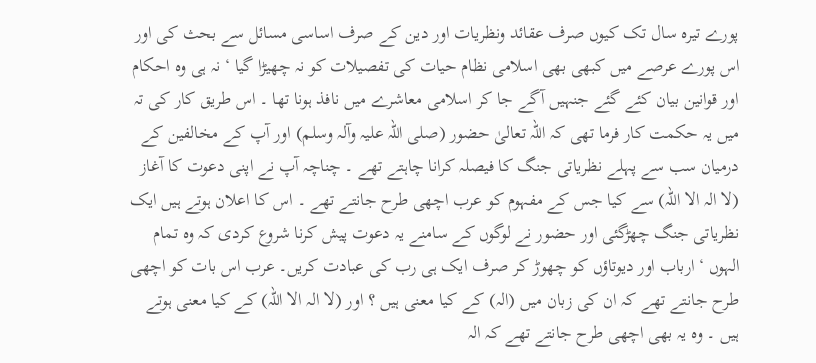پورے تیرہ سال تک کیوں صرف عقائد ونظریات اور دین کے صرف اساسی مسائل سے بحث کی اور اس پورے عرصے میں کبھی بھی اسلامی نظام حیات کی تفصیلات کو نہ چھیڑا گیا ‘ نہ ہی وہ احکام اور قوانین بیان کئے گئے جنہیں آگے جا کر اسلامی معاشرے میں نافذ ہونا تھا ۔ اس طریق کار کی تہ میں یہ حکمت کار فرما تھی کہ اللہ تعالیٰ حضور (صلی اللہ علیہ وآلہ وسلم) اور آپ کے مخالفین کے درمیان سب سے پہلے نظریاتی جنگ کا فیصلہ کرانا چاہتے تھے ۔ چناچہ آپ نے اپنی دعوت کا آغاز (لا الہ الا اللہ) سے کیا جس کے مفہوم کو عرب اچھی طرح جانتے تھے ۔ اس کا اعلان ہوتے ہیں ایک نظریاتی جنگ چھڑگئی اور حضور نے لوگوں کے سامنے یہ دعوت پیش کرنا شروع کردی کہ وہ تمام الہوں ‘ ارباب اور دیوتاؤں کو چھوڑ کر صرف ایک ہی رب کی عبادت کریں۔ عرب اس بات کو اچھی طرح جانتے تھے کہ ان کی زبان میں (الہ) کے کیا معنی ہیں ؟ اور (لا الہ الا اللہ) کے کیا معنی ہوتے ہیں ۔ وہ یہ بھی اچھی طرح جانتے تھے کہ الہ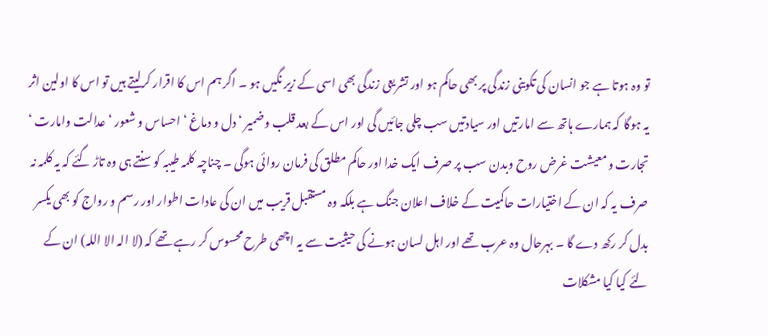تو وہ ہوتا ہے جو انسان کی تکوینی زندگی پر بھی حاکم ہو اور تشریعی زندگی بھی اسی کے زیر نگیں ہو ۔ اگر ہم اس کا اقرار کرلیتے ہیں تو اس کا اولین اثر یہ ہوگا کہ ہمارے ہاتھ سے امارتیں اور سیادتیں سب چلی جائیں گی اور اس کے بعد قلب وضمیر ‘ دل و دماغ ‘ احساس و شعور ‘ عدالت وامارت ‘ تجارت ومعیشت غرض روح وبدن سب پر صرف ایک خدا اور حاکم مطلق کی فرمان روائی ہوگی ۔ چناچہ کلمہ طیبہ کو سنتے ہی وہ تاڑ گئے کہ یہ کلمہ نہ صرف یہ کہ ان کے اختیارات حاکمیت کے خلاف اعلان جنگ ہے بلکہ وہ مستقبل قریب میں ان کی عادات اطوار اور رسم و رواج کو بھی یکسر بدل کر رکھ دے گا ۔ بہرحال وہ عرب تھے اور اہل لسان ہونے کی حیثیت سے یہ اچھی طرح محسوس کر رہے تھے کہ (لا الہ الا اللہ) ان کے لئے کیا کیا مشکلات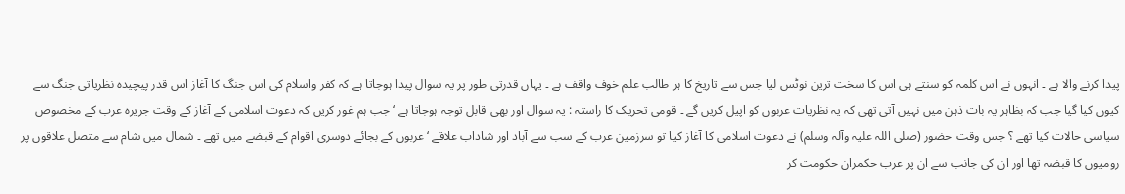پیدا کرنے والا ہے ۔ انہوں نے اس کلمہ کو سنتے ہی اس کا سخت ترین نوٹس لیا جس سے تاریخ کا ہر طالب علم خوف واقف ہے ۔ یہاں قدرتی طور پر یہ سوال پیدا ہوجاتا ہے کہ کفر واسلام کی اس جنگ کا آغاز اس قدر پیچیدہ نظریاتی جنگ سے کیوں کیا گیا جب کہ بظاہر یہ بات ذہن میں نہیں آتی تھی کہ یہ نظریات عربوں کو اپیل کریں گے ۔ قومی تحریک کا راستہ : یہ سوال اور بھی قابل توجہ ہوجاتا ہے ‘ جب ہم غور کریں کہ دعوت اسلامی کے آغاز کے وقت جریرہ عرب کے مخصوص سیاسی حالات کیا تھے ؟ جس وقت حضور (صلی اللہ علیہ وآلہ وسلم) نے دعوت اسلامی کا آغاز کیا تو سرزمین عرب کے سب سے آباد اور شاداب علاقے ‘ عربوں کے بجائے دوسری اقوام کے قبضے میں تھے ۔ شمال میں شام سے متصل علاقوں پر رومیوں کا قبضہ تھا اور ان کی جانب سے ان پر عرب حکمران حکومت کر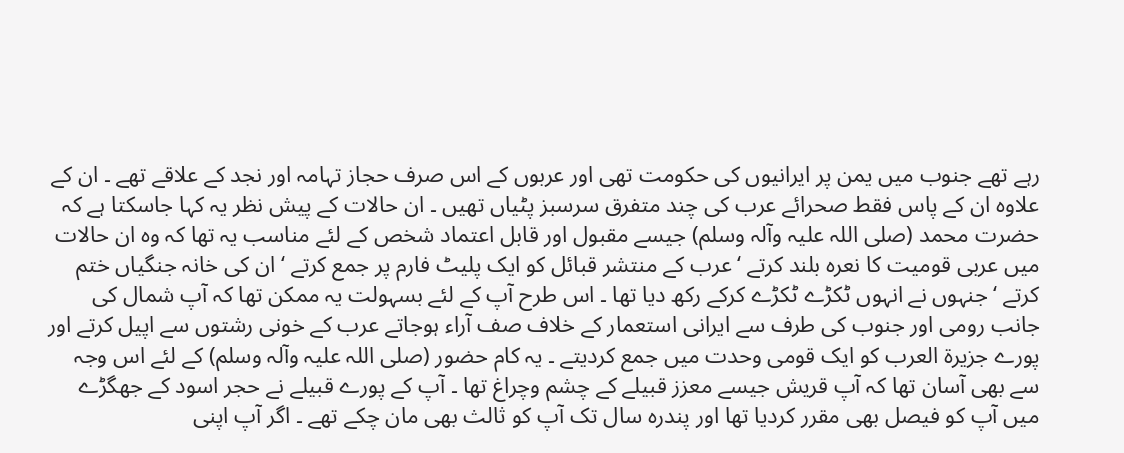رہے تھے جنوب میں یمن پر ایرانیوں کی حکومت تھی اور عربوں کے اس صرف حجاز تہامہ اور نجد کے علاقے تھے ۔ ان کے علاوہ ان کے پاس فقط صحرائے عرب کی چند متفرق سرسبز پٹیاں تھیں ۔ ان حالات کے پیش نظر یہ کہا جاسکتا ہے کہ حضرت محمد (صلی اللہ علیہ وآلہ وسلم) جیسے مقبول اور قابل اعتماد شخص کے لئے مناسب یہ تھا کہ وہ ان حالات میں عربی قومیت کا نعرہ بلند کرتے ‘ عرب کے منتشر قبائل کو ایک پلیٹ فارم پر جمع کرتے ‘ ان کی خانہ جنگیاں ختم کرتے ‘ جنہوں نے انہوں ٹکڑے ٹکڑے کرکے رکھ دیا تھا ۔ اس طرح آپ کے لئے بسہولت یہ ممکن تھا کہ آپ شمال کی جانب رومی اور جنوب کی طرف سے ایرانی استعمار کے خلاف صف آراء ہوجاتے عرب کے خونی رشتوں سے اپیل کرتے اور پورے جزیرۃ العرب کو ایک قومی وحدت میں جمع کردیتے ۔ یہ کام حضور (صلی اللہ علیہ وآلہ وسلم) کے لئے اس وجہ سے بھی آسان تھا کہ آپ قریش جیسے معزز قبیلے کے چشم وچراغ تھا ۔ آپ کے پورے قبیلے نے حجر اسود کے جھگڑے میں آپ کو فیصل بھی مقرر کردیا تھا اور پندرہ سال تک آپ کو ثالث بھی مان چکے تھے ۔ اگر آپ اپنی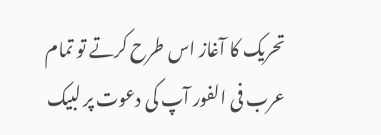تحریک کا آغاز اس طرح کرتے تو تمام عرب فی الفور آپ کی دعوت پر لبیک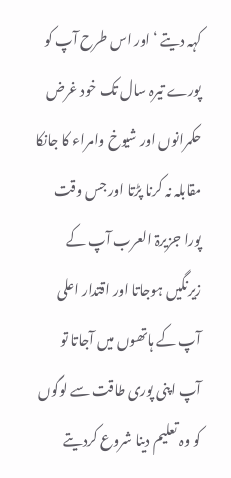کہہ دیتے ‘ اور اس طرح آپ کو پورے تیرہ سال تک خود غرض حکمرانوں اور شیوخ وامراء کا جانکا مقابلہ نہ کرنا پڑتا اور جس وقت پورا جزیرۃ العرب آپ کے زیرنگیں ہوجاتا اور اقتدار اعلی آپ کے ہاتھوں میں آجاتا تو آپ اپنی پوری طاقت سے لوگوں کو وہ تعلیم دینا شروع کردیتے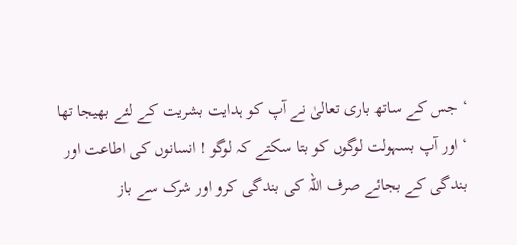‘ جس کے ساتھ باری تعالیٰ نے آپ کو ہدایت بشریت کے لئے بھیجا تھا ‘ اور آپ بسہولت لوگوں کو بتا سکتے کہ لوگو ! انسانوں کی اطاعت اور بندگی کے بجائے صرف اللہ کی بندگی کرو اور شرک سے باز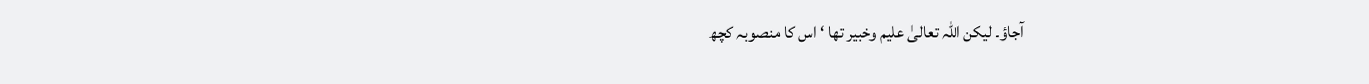آجاؤ۔ لیکن اللہ تعالیٰ علیم وخبیر تھا ‘ اس کا منصوبہ کچھ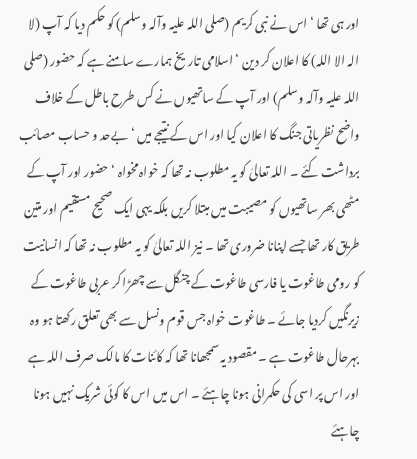اور ہی تھا ‘ اس نے نبی کریم (صلی اللہ علیہ وآلہ وسلم) کو حکم دیا کہ آپ (لا الہ الا اللہ) کا اعلان کر دین ‘ اسلامی تاریخ ہمارے سامنے ہے کہ حضور (صلی اللہ علیہ وآلہ وسلم) اور آپ کے ساتھیوں نے کس طرح باطل کے خلاف واضح نظریاتی جنگ کا اعلان کیا اور اس کے نتیجے میں ‘ بےحد و حساب مصائب برداشت کئے ۔ اللہ تعالیٰ کو یہ مطلوب نہ تھا کہ خواہ مخواہ ‘ حضور اور آپ کے مٹھی بھر ساتھیوں کو مصیبت میں مبتلا کریں بلکہ یہی ایک صحیح مستقیم اور متین طریق کار تھا جسے اپنانا ضروری تھا ۔ نیز اللہ تعالیٰ کو یہ مطلوب نہ تھا کہ انسانیت کو رومی طاغوت یا فارسی طاغوت کے چنگل سے چھڑا کر عربی طاغوت کے زیرنگیں کردیا جائے ۔ طاغوت خواہ جس قوم ونسل سے بھی تعلق رکھتا ہو وہ بہرحال طاغوت ہے ۔ مقصود یہ سمجھانا تھا کہ کائنات کا مالک صرف اللہ ہے اور اس پر اسی کی حکمرانی ہونا چاہئے ۔ اس میں اس کا کوئی شریک نہیں ہونا چاہئے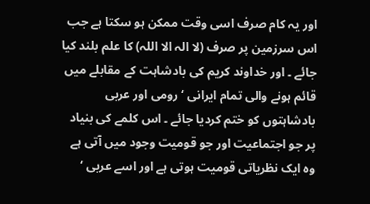اور یہ کام صرف اسی وقت ممکن ہو سکتا ہے جب اس سرزمین پر صرف (لا الہ الا اللہ) کا علم بلند کیا جائے ۔ اور خداوند کریم کی بادشاہت کے مقابلے میں قائم ہونے والی تمام ایرانی ‘ رومی اور عربی بادشاہتوں کو ختم کردیا جائے ۔ اس کلمے کی بنیاد پر جو اجتماعیت اور جو قومیت وجود میں آتی ہے وہ ایک نظریاتی قومیت ہوتی ہے اور اسے عربی ‘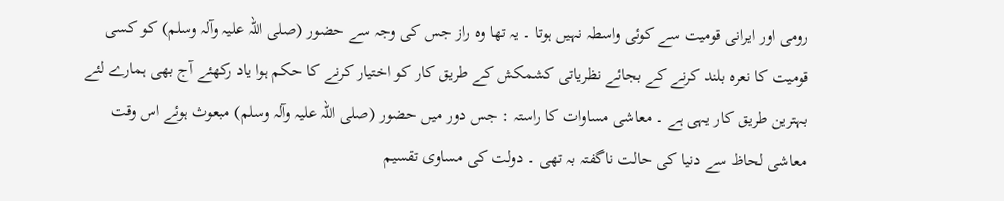رومی اور ایرانی قومیت سے کوئی واسطہ نہیں ہوتا ۔ یہ تھا وہ راز جس کی وجہ سے حضور (صلی اللہ علیہ وآلہ وسلم) کو کسی قومیت کا نعرہ بلند کرنے کے بجائے نظریاتی کشمکش کے طریق کار کو اختیار کرنے کا حکم ہوا یاد رکھئے آج بھی ہمارے لئے بہترین طریق کار یہی ہے ۔ معاشی مساوات کا راستہ : جس دور میں حضور (صلی اللہ علیہ وآلہ وسلم) مبعوث ہوئے اس وقت معاشی لحاظ سے دنیا کی حالت ناگفتہ بہ تھی ۔ دولت کی مساوی تقسیم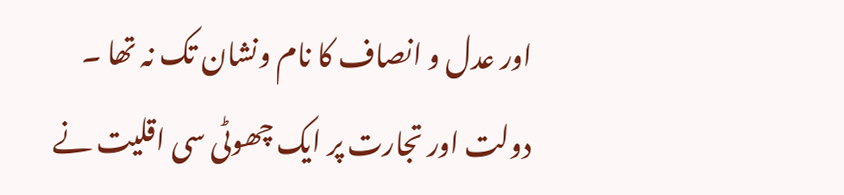اور عدل و انصاف کا نام ونشان تک نہ تھا ۔ دولت اور تجارت پر ایک چھوٹی سی اقلیت نے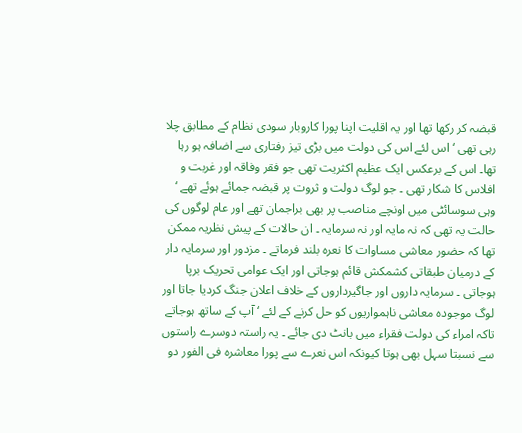قبضہ کر رکھا تھا اور یہ اقلیت اپنا پورا کاروبار سودی نظام کے مطابق چلا رہی تھی ‘ اس لئے اس کی دولت میں بڑی تیز رفتاری سے اضافہ ہو رہا تھا۔ اس کے برعکس ایک عظیم اکثریت تھی جو فقر وفاقہ اور غربت و افلاس کا شکار تھی ۔ جو لوگ دولت و ثروت پر قبضہ جمائے ہوئے تھے ‘ وہی سوسائٹی میں اونچے مناصب پر بھی براجمان تھے اور عام لوگوں کی حالت یہ تھی کہ نہ مایہ اور نہ سرمایہ ۔ ان حالات کے پیش نظریہ ممکن تھا کہ حضور معاشی مساوات کا نعرہ بلند فرماتے ۔ مزدور اور سرمایہ دار کے درمیان طبقاتی کشمکش قائم ہوجاتی اور ایک عوامی تحریک برپا ہوجاتی ۔ سرمایہ داروں اور جاگیرداروں کے خلاف اعلان جنگ کردیا جاتا اور لوگ موجودہ معاشی ناہمواریوں کو حل کرنے کے لئے ‘ آپ کے ساتھ ہوجاتے تاکہ امراء کی دولت فقراء میں بانٹ دی جائے ۔ یہ راستہ دوسرے راستوں سے نسبتا سہل بھی ہوتا کیونکہ اس نعرے سے پورا معاشرہ فی الفور دو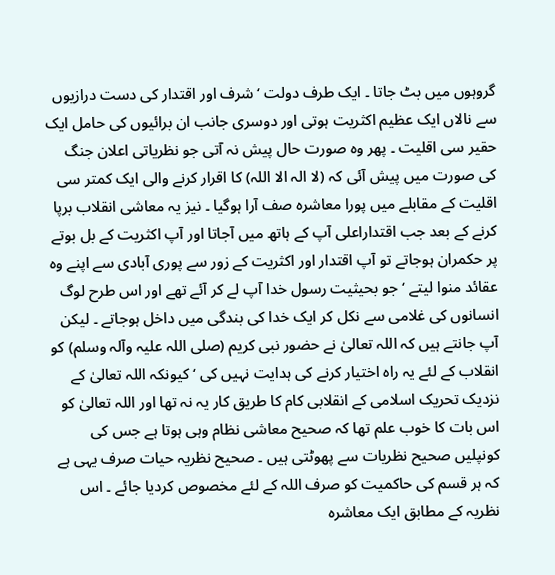گروہوں میں بٹ جاتا ۔ ایک طرف دولت ‘ شرف اور اقتدار کی دست درازیوں سے نالاں ایک عظیم اکثریت ہوتی اور دوسری جانب ان برائیوں کی حامل ایک حقیر سی اقلیت ۔ پھر وہ صورت حال پیش نہ آتی جو نظریاتی اعلان جنگ کی صورت میں پیش آئی کہ (لا الہ الا اللہ) کا اقرار کرنے والی ایک کمتر سی اقلیت کے مقابلے میں پورا معاشرہ صف آرا ہوگیا ۔ نیز یہ معاشی انقلاب برپا کرنے کے بعد جب اقتداراعلی آپ کے ہاتھ میں آجاتا اور آپ اکثریت کے بل بوتے پر حکمران ہوجاتے تو آپ اقتدار اور اکثریت کے زور سے پوری آبادی سے اپنے وہ عقائد منوا لیتے ‘ جو بحیثیت رسول خدا آپ لے کر آئے تھے اور اس طرح لوگ انسانوں کی غلامی سے نکل کر ایک خدا کی بندگی میں داخل ہوجاتے ۔ لیکن آپ جانتے ہیں کہ اللہ تعالیٰ نے حضور نبی کریم (صلی اللہ علیہ وآلہ وسلم) کو انقلاب کے لئے یہ راہ اختیار کرنے کی ہدایت نہیں کی ‘ کیونکہ اللہ تعالیٰ کے نزدیک تحریک اسلامی کے انقلابی کام کا طریق کار یہ نہ تھا اور اللہ تعالیٰ کو اس بات کا خوب علم تھا کہ صحیح معاشی نظام وہی ہوتا ہے جس کی کونپلیں صحیح نظریات سے پھوٹتی ہیں ۔ صحیح نظریہ حیات صرف یہی ہے کہ ہر قسم کی حاکمیت کو صرف اللہ کے لئے مخصوص کردیا جائے ۔ اس نظریہ کے مطابق ایک معاشرہ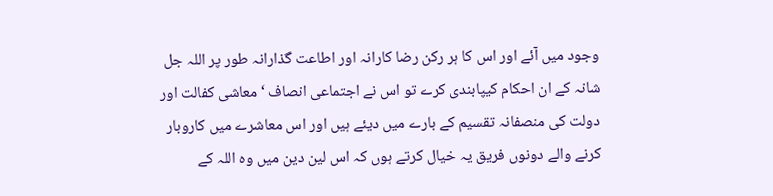وجود میں آئے اور اس کا ہر رکن رضا کارانہ اور اطاعت گذارانہ طور پر اللہ جل شانہ کے ان احکام کیپابندی کرے تو اس نے اجتماعی انصاف ‘ معاشی کفالت اور دولت کی منصفانہ تقسیم کے بارے میں دیئے ہیں اور اس معاشرے میں کاروبار کرنے والے دونوں فریق یہ خیال کرتے ہوں کہ اس لین دین میں وہ اللہ کے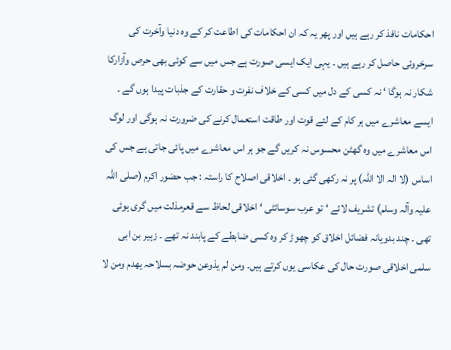احکامات نافذ کر رہے ہیں اور پھر یہ کہ ان احکامات کی اطاعت کر کے وہ دنیا وآخرت کی سرخروئی حاصل کر رہے ہیں ۔ یہی ایک ایسی صورت ہے جس میں سے کوئی بھی حرص وآزارکا شکار نہ ہوگا ‘ نہ کسی کے دل میں کسی کے خلاف نفرت و حقارت کے جذبات پیدا ہوں گے ۔ ایسے معاشرے میں ہر کام کے لئے قوت اور طاقت استعمال کرنے کی ضرورت نہ ہوگی اور لوگ اس معاشرے میں وہ گھٹن محسوس نہ کریں گے جو ہر اس معاشرے میں پائی جاتی ہے جس کی اساس (لا الہ الا اللہ) پر نہ رکھی گئی ہو ۔ اخلاقی اصلاح کا راستہ : جب حضور اکرم (صلی اللہ علیہ وآلہ وسلم) تشریف لائے ‘ تو عرب سوسائٹی ‘ اخلاقی لحاظ سے قعرمذلت میں گری ہوئی تھی ۔ چند بدویانہ فضائل اخلاق کو چھوڑ کر وہ کسی ضابطے کے پابند نہ تھے ۔ زہیر بن ابی سلمی اخلاقی صورت حال کی عکاسی یوں کرتے ہیں۔ ومن لم یذوعن حوضہ بسلاحہ یھدم ومن لا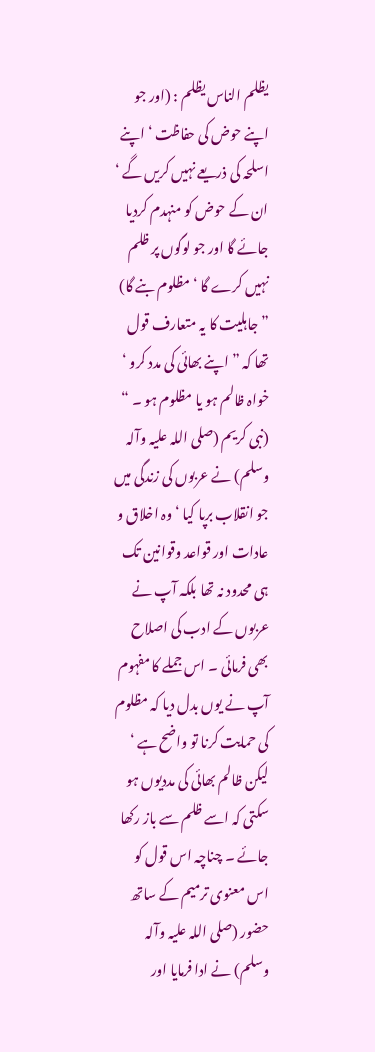یظلم الناس یظلم : (اور جو اپنے حوض کی حفاظت ‘ اپنے اسلحہ کی ذریعے نہیں کریں گے ‘ ان کے حوض کو منہدم کردیا جائے گا اور جو لوگوں پر ظلم نہیں کرے گا ‘ مظلوم بنے گا) ” جاہلیت کا یہ متعارف قول تھا کہ ” اپنے بھائی کی مدد کرو ‘ خواہ ظالم ہو یا مظلوم ہو ۔ “ (نبی کریم (صلی اللہ علیہ وآلہ وسلم) نے عربوں کی زندگی میں جو انقلاب برپا کیا ‘ وہ اخلاق و عادات اور قواعد وقوانین تک ہی محدود نہ تھا بلکہ آپ نے عربوں کے ادب کی اصلاح بھی فرمائی ۔ اس جملے کا مفہوم آپ نے یوں بدل دیا کہ مظلوم کی حمایت کرنا تو واضح ہے ‘ لیکن ظالم بھائی کی مددیوں ہو سکتی کہ اسے ظلم سے باز رکھا جائے ۔ چناچہ اس قول کو اس معنوی ترمیم کے ساتھ حضور (صلی اللہ علیہ وآلہ وسلم) نے ادا فرمایا اور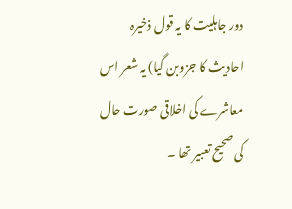دور جاہلیت کا یہ قول ذخیرہ احادیث کا جزوبن گیا) یہ شعر اس معاشرے کی اخلاقی صورت حال کی صحیح تعبیر تھا ۔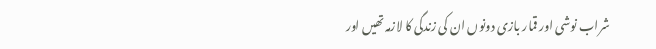شراب نوشی اور قمار بازی دونوں ان کی زندگی کا لازمہ تھیں اور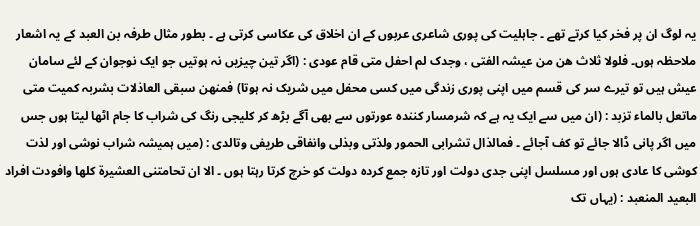یہ لوگ ان پر فخر کیا کرتے تھے ۔ جاہلیت کی پوری شاعری عربوں کے ان اخلاق کی عکاسی کرتی ہے ۔ بطور مثال طرفہ بن العبد کے یہ اشعار ملاحظہ ہوں۔ فلولا ثلاث ھن من عیشہ الفتی ، وجدک لم احفل متی قام عودی : (اگر تین چیزیں نہ ہوتیں جو ایک نوجوان کے لئے سامان عیش ہیں تو تیرے سر کی قسم میں اپنی پوری زندگی میں کسی محفل میں شریک نہ ہوتا) فمنھن سبقی العاذلات بشربہ کمیت متی ماتعل بالماء تزبد : (ان میں سے ایک یہ ہے کہ شرمسار کنندہ عورتوں سے بھی آگے بڑھ کر کلیجی رنگ کی شراب کا جام اٹھا لیتا ہوں جس میں اگر پانی ڈالا جائے تو کف آجائے ۔ فمالذال تشرابی الحمور ولذتی وبذلی وانفاقی طریفی وتالدی : (میں ہمیشہ شراب نوشی اور لذت کوشی کا عادی ہوں اور مسلسل اپنی جدی دولت اور تازہ جمع کردہ دولت کو خرچ کرتا رہتا ہوں ۔ الا ان تحامتنی العشیرۃ کلھا وافودت افراد البعید المنعبد : (یہاں تک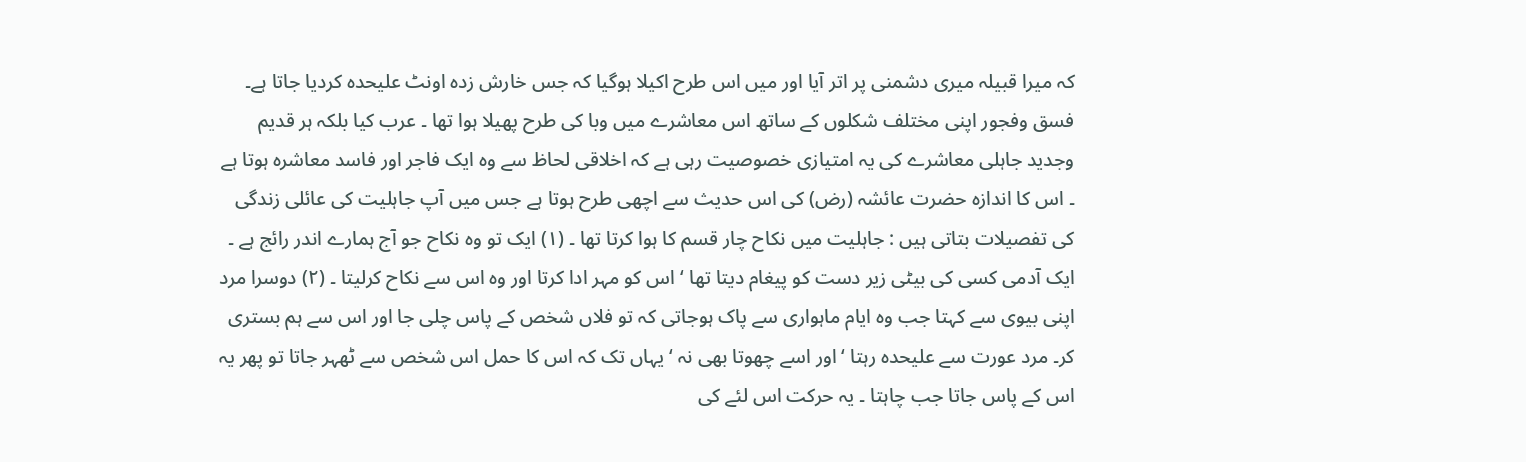کہ میرا قبیلہ میری دشمنی پر اتر آیا اور میں اس طرح اکیلا ہوگیا کہ جس خارش زدہ اونٹ علیحدہ کردیا جاتا ہے۔ فسق وفجور اپنی مختلف شکلوں کے ساتھ اس معاشرے میں وبا کی طرح پھیلا ہوا تھا ۔ عرب کیا بلکہ ہر قدیم وجدید جاہلی معاشرے کی یہ امتیازی خصوصیت رہی ہے کہ اخلاقی لحاظ سے وہ ایک فاجر اور فاسد معاشرہ ہوتا ہے ۔ اس کا اندازہ حضرت عائشہ (رض) کی اس حدیث سے اچھی طرح ہوتا ہے جس میں آپ جاہلیت کی عائلی زندگی کی تفصیلات بتاتی ہیں : جاہلیت میں نکاح چار قسم کا ہوا کرتا تھا ۔ (١) ایک تو وہ نکاح جو آج ہمارے اندر رائج ہے ۔ ایک آدمی کسی کی بیٹی زیر دست کو پیغام دیتا تھا ‘ اس کو مہر ادا کرتا اور وہ اس سے نکاح کرلیتا ۔ (٢) دوسرا مرد اپنی بیوی سے کہتا جب وہ ایام ماہواری سے پاک ہوجاتی کہ تو فلاں شخص کے پاس چلی جا اور اس سے ہم بستری کر۔ مرد عورت سے علیحدہ رہتا ‘ اور اسے چھوتا بھی نہ ‘ یہاں تک کہ اس کا حمل اس شخص سے ٹھہر جاتا تو پھر یہ اس کے پاس جاتا جب چاہتا ۔ یہ حرکت اس لئے کی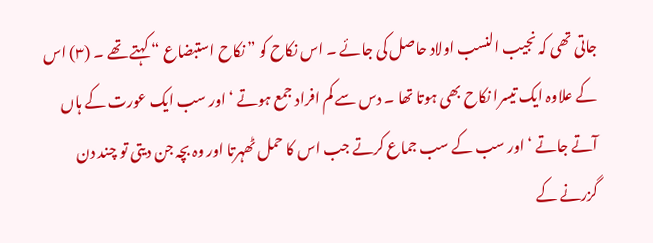جاتی تھی کہ نجیب النسب اولاد حاصل کی جائے ۔ اس نکاح کو ” نکاح استبضاع “ کہتے تھے ۔ (٣) اس کے علاوہ ایک تیسرا نکاح بھی ہوتا تھا ۔ دس سے کم افراد جمع ہوتے ‘ اور سب ایک عورت کے ہاں آتے جاتے ‘ اور سب کے سب جماع کرتے جب اس کا حمل ٹھہرتا اور وہ بچہ جن دیتی تو چند دن گزرنے کے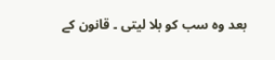بعد وہ سب کو بلا لیتی ۔ قانون کے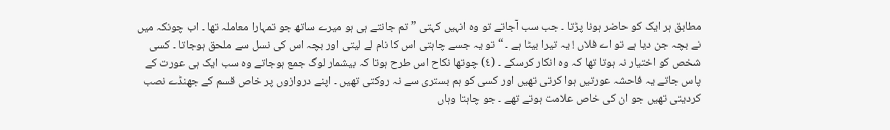مطابق ہر ایک کو حاضر ہونا پڑتا ۔ جب سب آجاتے تو وہ انہیں کہتی ” تم جانتے ہی ہو میرے ساتھ جو تمہارا معاملہ تھا ۔ اب چونکہ میں نے بچہ جن دیا ہے تو اے فلاں ! یہ تیرا بیٹا ہے ۔ “ تو یہ جسے چاہتی اس کا نام لے لیتی اور بچہ اس کی نسل سے ملحق ہوجاتا ۔ کسی شخص کو اختیار نہ ہوتا تھا کہ وہ انکار کرسکے ۔ (٤) چوتھا نکاح اس طرح ہوتا کہ بیشمار لوگ جمع ہوجاتے وہ سب ایک ہی عورت کے پاس جاتے یہ فاحشہ عورتیں ہوا کرتی تھیں اور کسی کو ہم بستری سے نہ روکتی تھیں ۔ اپنے دروازوں پر خاص قسم کے جھنڈے نصب کردیتی تھیں جو ان کی خاص علامت ہوتے تھے ۔ جو چاہتا وہاں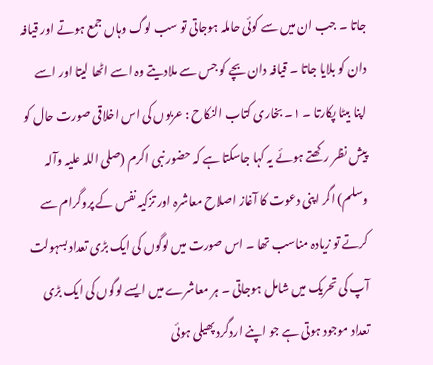جاتا ۔ جب ان میں سے کوئی حاملہ ہوجاتی تو سب لوگ وہاں جمع ہوتے اور قیافہ دان کو بلایا جاتا ۔ قیافہ دان بچے کو جس سے ملادیتے وہ اسے اٹھا لیتا اور اسے اپنا بیٹا پکارتا ۔ ١۔ بخاری کتاب النکاح : عربوں کی اس اخلاقی صورت حال کو پیش نظر رکھتے ہوئے یہ کہا جاسکتا ہے کہ حضور نبی اکرم (صلی اللہ علیہ وآلہ وسلم) اگر اپنی دعوت کا آغاز اصلاح معاشرہ اور تزکیہ نفس کے پروگرام سے کرتے تو زیادہ مناسب تھا ۔ اس صورت میں لوگوں کی ایک بڑی تعداد بسہولت آپ کی تحریک میں شامل ہوجاتی ۔ ہر معاشرے میں ایسے لوگوں کی ایک بڑی تعداد موجود ہوتی ہے جو اپنے اردگرد پھیلی ہوئی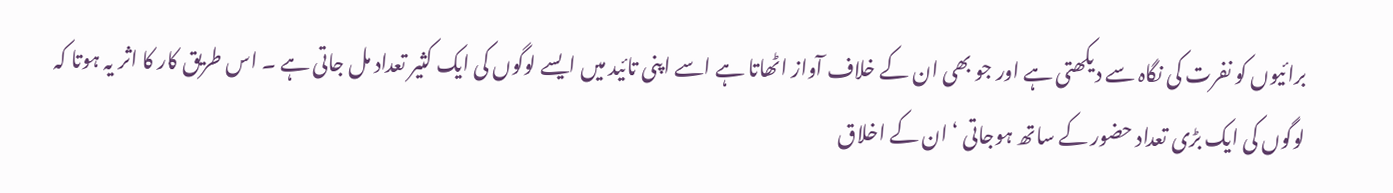برائیوں کو نفرت کی نگاہ سے دیکھتی ہے اور جو بھی ان کے خلاف آواز اٹھاتا ہے اسے اپنی تائید میں ایسے لوگوں کی ایک کثیر تعداد مل جاتی ہے ۔ اس طریق کار کا اثر یہ ہوتا کہ لوگوں کی ایک بڑی تعداد حضور کے ساتھ ہوجاتی ‘ ان کے اخلاق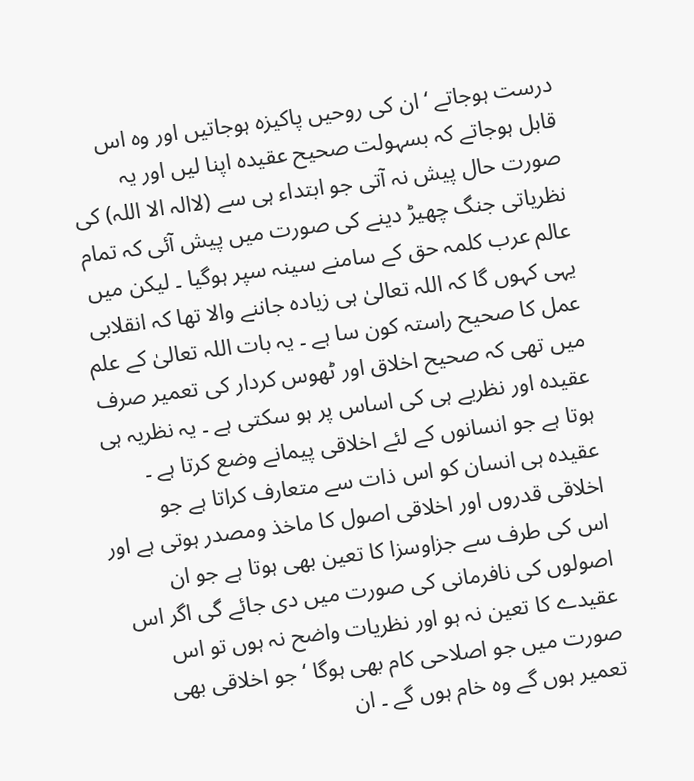درست ہوجاتے ‘ ان کی روحیں پاکیزہ ہوجاتیں اور وہ اس قابل ہوجاتے کہ بسہولت صحیح عقیدہ اپنا لیں اور یہ صورت حال پیش نہ آتی جو ابتداء ہی سے (لاالہ الا اللہ) کی نظریاتی جنگ چھیڑ دینے کی صورت میں پیش آئی کہ تمام عالم عرب کلمہ حق کے سامنے سینہ سپر ہوگیا ۔ لیکن میں یہی کہوں گا کہ اللہ تعالیٰ ہی زیادہ جاننے والا تھا کہ انقلابی عمل کا صحیح راستہ کون سا ہے ۔ یہ بات اللہ تعالیٰ کے علم میں تھی کہ صحیح اخلاق اور ٹھوس کردار کی تعمیر صرف عقیدہ اور نظریے ہی کی اساس پر ہو سکتی ہے ۔ یہ نظریہ ہی ہوتا ہے جو انسانوں کے لئے اخلاقی پیمانے وضع کرتا ہے ۔ عقیدہ ہی انسان کو اس ذات سے متعارف کراتا ہے جو اخلاقی قدروں اور اخلاقی اصول کا ماخذ ومصدر ہوتی ہے اور اس کی طرف سے جزاوسزا کا تعین بھی ہوتا ہے جو ان اصولوں کی نافرمانی کی صورت میں دی جائے گی اگر اس عقیدے کا تعین نہ ہو اور نظریات واضح نہ ہوں تو اس صورت میں جو اصلاحی کام بھی ہوگا ‘ جو اخلاقی بھی تعمیر ہوں گے وہ خام ہوں گے ۔ ان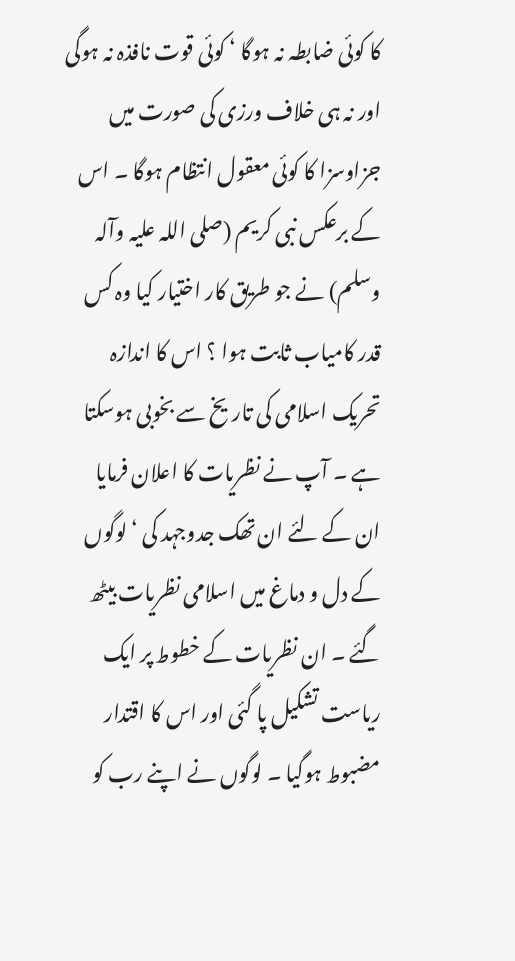کا کوئی ضابطہ نہ ہوگا ‘ کوئی قوت نافذہ نہ ہوگی اور نہ ہی خلاف ورزی کی صورت میں جزاوسزا کا کوئی معقول انتظام ہوگا ۔ اس کے برعکس نبی کریم (صلی اللہ علیہ وآلہ وسلم) نے جو طریق کار اختیار کیا وہ کس قدر کامیاب ثابت ہوا ؟ اس کا اندازہ تحریک اسلامی کی تاریخ سے بخوبی ہوسکتا ہے ۔ آپ نے نظریات کا اعلان فرمایا ان کے لئے ان تھک جدوجہد کی ‘ لوگوں کے دل و دماغ میں اسلامی نظریات بیٹھ گئے ۔ ان نظریات کے خطوط پر ایک ریاست تشکیل پا گئی اور اس کا اقتدار مضبوط ہوگیا ۔ لوگوں نے اپنے رب کو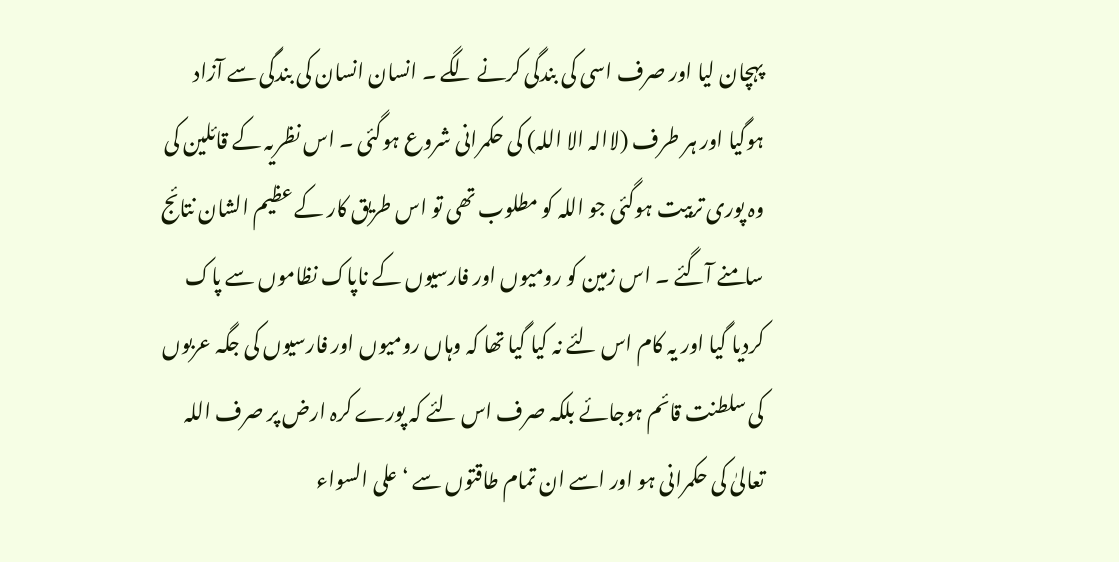پہچان لیا اور صرف اسی کی بندگی کرنے لگے ۔ انسان انسان کی بندگی سے آزاد ہوگیا اور ہر طرف (لاالہ الا اللہ) کی حکمرانی شروع ہوگئی ۔ اس نظریہ کے قائلین کی وہ پوری تربیت ہوگئی جو اللہ کو مطلوب تھی تو اس طریق کار کے عظیم الشان نتائج سامنے آگئے ۔ اس زمین کو رومیوں اور فارسیوں کے ناپاک نظاموں سے پاک کردیا گیا اور یہ کام اس لئے نہ کیا گیا تھا کہ وہاں رومیوں اور فارسیوں کی جگہ عربوں کی سلطنت قائم ہوجائے بلکہ صرف اس لئے کہ پورے کرہ ارض پر صرف اللہ تعالیٰ کی حکمرانی ہو اور اسے ان تمام طاقتوں سے ‘ علی السواء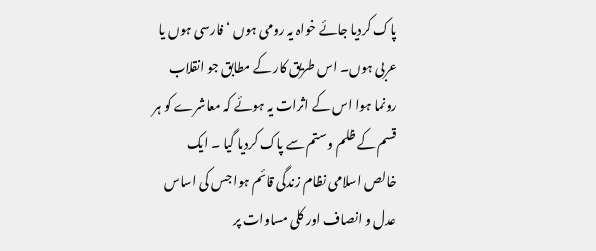پاک کردیا جائے خواہ یہ رومی ہوں ‘ فارسی ہوں یا عربی ہوں۔ اس طریق کار کے مطابق جو انقلاب رونما ہوا اس کے اثرات یہ ہوئے کہ معاشرے کو ہر قسم کے ظلم وستم سے پاک کردیا گیا ۔ ایک خالص اسلامی نظام زندگی قائم ہوا جس کی اساس عدل و انصاف اور کلی مساوات پر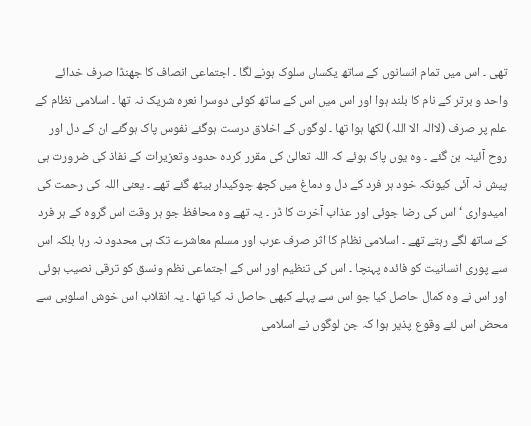تھی ۔ اس میں تمام انسانوں کے ساتھ یکساں سلوک ہونے لگا ۔ اجتماعی انصاف کا جھنڈا صرف خدائے واحد و برتر کے نام کا بلند ہوا اور اس میں اس کے ساتھ کوئی دوسرا نعرہ شریک نہ تھا ۔ اسلامی نظام کے علم پر صرف (لاالہ الا اللہ) لکھا ہوا تھا ۔ لوگوں کے اخلاق درست ہوگئے نفوس پاک ہوگئے ان کے دل اور روح آئینہ بن گئے ۔ وہ یوں پاک ہوئے کہ اللہ تعالیٰ کی مقرر کردہ حدود وتعزیرات کے نفاذ کی ضرورت ہی پیش نہ آئی کیونکہ خود ہر فرد کے دل و دماغ میں کچھ چوکیدار بیٹھ گئے تھے ۔ یعنی اللہ کی رحمت کی امیدواری ‘ اس کی رضا جوئی اور عذاب آخرت کا ڈر ۔ یہ تھے وہ محافظ جو ہر وقت اس گروہ کے ہر فرد کے ساتھ لگے رہتے تھے ۔ اسلامی نظام کا اثر صرف عرب اور مسلم معاشرے تک ہی محدود نہ رہا بلکہ اس سے پوری انسانیت کو فائدہ پہنچا ۔ اس کی تنظیم اور اس کے اجتماعی نظم ونسق کو ترقی نصیب ہوئی اور اس نے وہ کمال حاصل کیا جو اس سے پہلے کبھی حاصل نہ کیا تھا ۔ یہ انقلاب اس خوش اسلوبی سے محض اس لئے وقوع پذیر ہوا کہ جن لوگوں نے اسلامی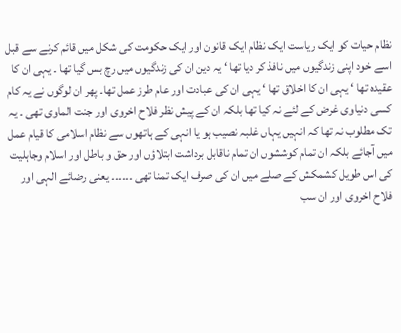نظام حیات کو ایک ریاست ایک نظام ایک قانون اور ایک حکومت کی شکل میں قائم کرنے سے قبل اسے خود اپنی زندگیوں میں نافذ کر دیا تھا ‘ یہ دین ان کی زندگیوں میں رچ بس گیا تھا ۔ یہی ان کا عقیدہ تھا ‘ یہی ان کا اخلاق تھا ‘ یہی ان کی عبادت اور عام طرز عمل تھا۔ پھر ان لوگوں نے یہ کام کسی دنیاوی غرض کے لئے نہ کیا تھا بلکہ ان کے پیش نظر فلاح اخروی اور جنت الماوی تھی ۔ یہ تک مطلوب نہ تھا کہ انہیں یہاں غلبہ نصیب ہو یا انہی کے ہاتھوں سے نظام اسلامی کا قیام عمل میں آجائے بلکہ ان تمام کوششوں ان تمام ناقابل برداشت ابتلاؤں اور حق و باطل اور اسلام وجاہلیت کی اس طویل کشمکش کے صلے میں ان کی صرف ایک تمنا تھی ۔۔۔۔۔۔ یعنی رضائے الہی اور فلاح اخروی اور ان سب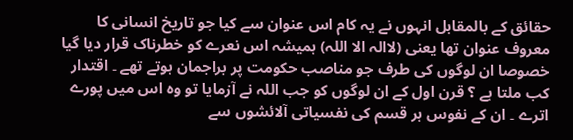حقائق کے بالمقابل انہوں نے یہ کام اس عنوان سے کیا جو تاریخ انسانی کا معروف عنوان تھا یعنی (لاالہ الا اللہ) ہمیشہ اس نعرے کو خطرناک قرار دیا گیا خصوصا ان لوگوں کی طرف جو مناصب حکومت پر براجمان ہوتے تھے ۔ اقتدار کب ملتا ہے ؟ قرن اول کے ان لوگوں کو جب اللہ نے آزمایا تو وہ اس میں پورے اترے ۔ ان کے نفوس ہر قسم کی نفسیاتی آلائشوں سے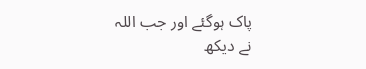پاک ہوگئے اور جب اللہ نے دیکھ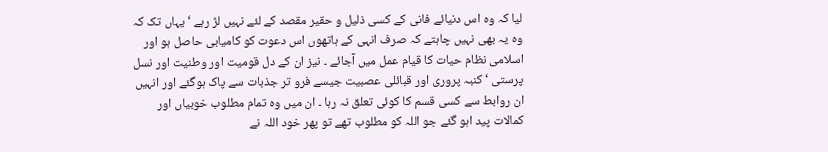لیا کہ وہ اس دنیائے فانی کے کسی ذلیل و حقیر مقصد کے لئے نہیں لڑ رہے ‘ یہاں تک کہ وہ یہ بھی نہیں چاہتے کہ صرف انہی کے ہاتھوں اس دعوت کو کامیابی حاصل ہو اور اسلامی نظام حیات کا قیام عمل میں آجائے ۔ نیز ان کے دل قومیت اور وطنیت اور نسل پرستی ‘ کنبہ پروری اور قبائلی عصبیت جیسے فرو تر جذبات سے پاک ہوگئے اور انہیں ان روابط سے کسی قسم کا کوئی تعلق نہ رہا ۔ ان میں وہ تمام مطلوب خوبیاں اور کمالات پید اہو گئے جو اللہ کو مطلوب تھے تو پھر خود اللہ نے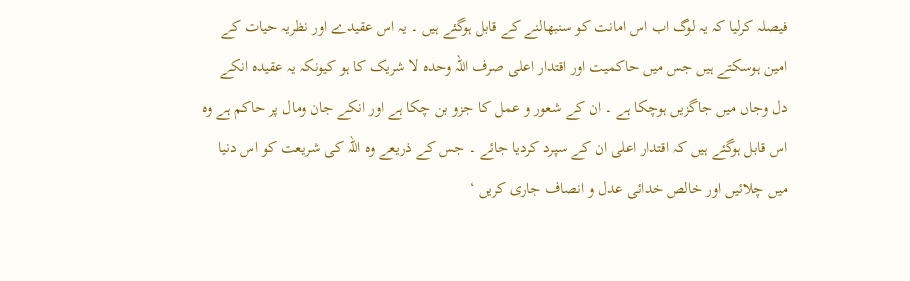فیصلہ کرلیا کہ یہ لوگ اب اس امانت کو سنبھالنے کے قابل ہوگئے ہیں ۔ یہ اس عقیدے اور نظریہ حیات کے امین ہوسکتے ہیں جس میں حاکمیت اور اقتدار اعلی صرف اللہ وحدہ لا شریک کا ہو کیونکہ یہ عقیدہ انکے دل وجاں میں جاگزیں ہوچکا ہے ۔ ان کے شعور و عمل کا جزو بن چکا ہے اور انکے جان ومال پر حاکم ہے وہ اس قابل ہوگئے ہیں کہ اقتدار اعلی ان کے سپرد کردیا جائے ۔ جس کے ذریعے وہ اللہ کی شریعت کو اس دنیا میں چلائیں اور خالص خدائی عدل و انصاف جاری کریں ‘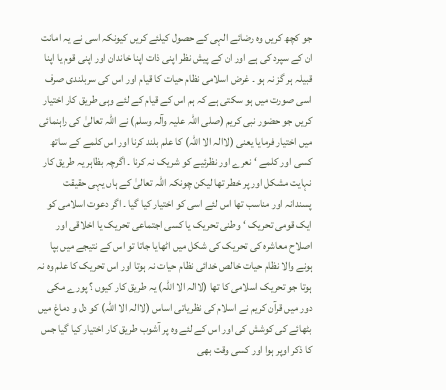جو کچھ کریں وہ رضائے الہی کے حصول کیلئے کریں کیونکہ اسی نے یہ امانت ان کے سپرد کی ہے اور ان کے پیش نظر اپنی ذات اپنا خاندان اور اپنی قوم یا اپنا قبیلہ ہر گز نہ ہو ۔ غرض اسلامی نظام حیات کا قیام اور اس کی سربلندی صرف اسی صورت میں ہو سکتی ہے کہ ہم اس کے قیام کے لئے وہی طریق کار اختیار کریں جو حضور نبی کریم (صلی اللہ علیہ وآلہ وسلم) نے اللہ تعالیٰ کی راہنمائی میں اختیار فرمایا یعنی (لاالہ الا اللہ) کا علم بلند کرنا اور اس کلمے کے ساتھ کسی اور کلمے ‘ نعرے اور نظرئیے کو شریک نہ کرنا ۔ اگرچہ بظاہر یہ طریق کار نہایت مشکل اور پر خطر تھا لیکن چونکہ اللہ تعالیٰ کے ہاں یہی حقیقت پسندانہ اور مناسب تھا اس لئے اسی کو اختیار کیا گیا ۔ اگر دعوت اسلامی کو ایک قومی تحریک ‘ وطنی تحریک یا کسی اجتماعی تحریک یا اخلاقی اور اصلاح معاشرہ کی تحریک کی شکل میں اٹھایا جاتا تو اس کے نتیجے میں بپا ہونے والا نظام حیات خالص خدائی نظام حیات نہ ہوتا اور اس تحریک کا علم وہ نہ ہوتا جو تحریک اسلامی کا تھا (لاالہ الا اللہ) یہ طریق کار کیوں ؟ پورے مکی دور میں قرآن کریم نے اسلام کی نظریاتی اساس (لاالہ الا اللہ) کو دل و دماغ میں بٹھائے کی کوشش کی اور اس کے لئے وہ پر آشوب طریق کار اختیار کیا گیا جس کا ذکر اوپر ہوا اور کسی وقت بھی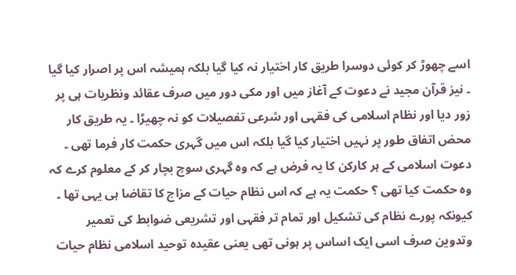اسے چھوڑ کر کوئی دوسرا طریق کار اختیار نہ کیا گیا بلکہ ہمیشہ اس پر اصرار کیا گیا ۔ نیز قرآن مجید نے دعوت کے آغاز میں اور مکی دور میں صرف عقائد ونظریات ہی پر زور دیا اور نظام اسلامی کی فقہی اور شرعی تفصیلات کو نہ چھیڑا ۔ یہ طریق کار محض اتفاق طور پر نہیں اختیار کیا گیا بلکہ اس میں گہری حکمت کار فرما تھی ۔ دعوت اسلامی کے ہر کارکن کا یہ فرض ہے کہ وہ گہری سوچ بچار کر کے معلوم کرے کہ وہ حکمت کیا تھی ؟ حکمت یہ ہے کہ اس نظام حیات کے مزاج کا تقاضا ہی یہی تھا ۔ کیونکہ پورے نظام کی تشکیل اور تمام تر فقہی اور تشریعی ضوابط کی تعمیر وتدوین صرف اسی ایک اساس پر ہونی تھی یعنی عقیدہ توحید اسلامی نظام حیات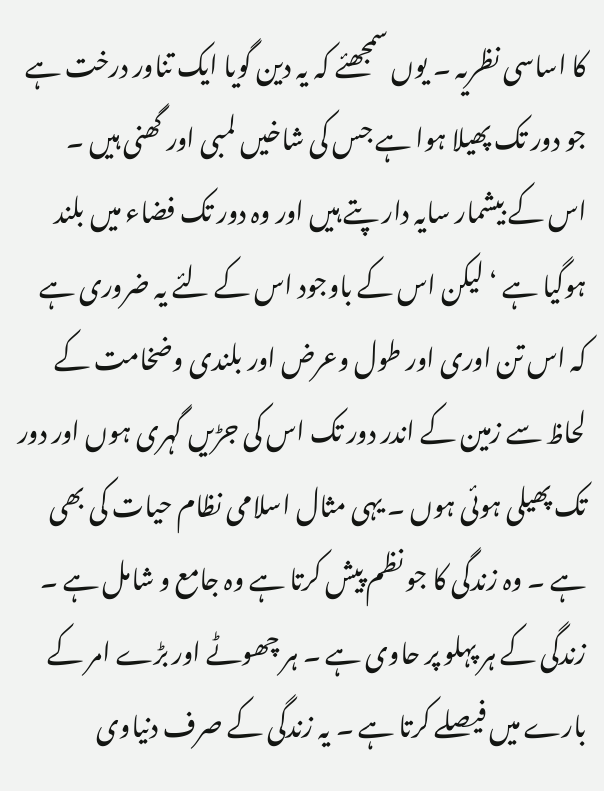کا اساسی نظریہ ۔ یوں سمجھئے کہ یہ دین گویا ایک تناور درخت ہے جو دور تک پھیلا ہوا ہے جس کی شاخیں لمبی اور گھنی ہیں ۔ اس کے بیشمار سایہ دار پتے ہیں اور وہ دور تک فضاء میں بلند ہوگیا ہے ‘ لیکن اس کے باوجود اس کے لئے یہ ضروری ہے کہ اس تن اوری اور طول وعرض اور بلندی وضخامت کے لحاظ سے زمین کے اندر دور تک اس کی جڑیں گہری ہوں اور دور تک پھیلی ہوئی ہوں ۔ یہی مثال اسلامی نظام حیات کی بھی ہے ۔ وہ زندگی کا جو نظم پیش کرتا ہے وہ جامع و شامل ہے ۔ زندگی کے ہر پہلو پر حاوی ہے ۔ ہر چھوٹے اور بڑے امر کے بارے میں فیصلے کرتا ہے ۔ یہ زندگی کے صرف دنیاوی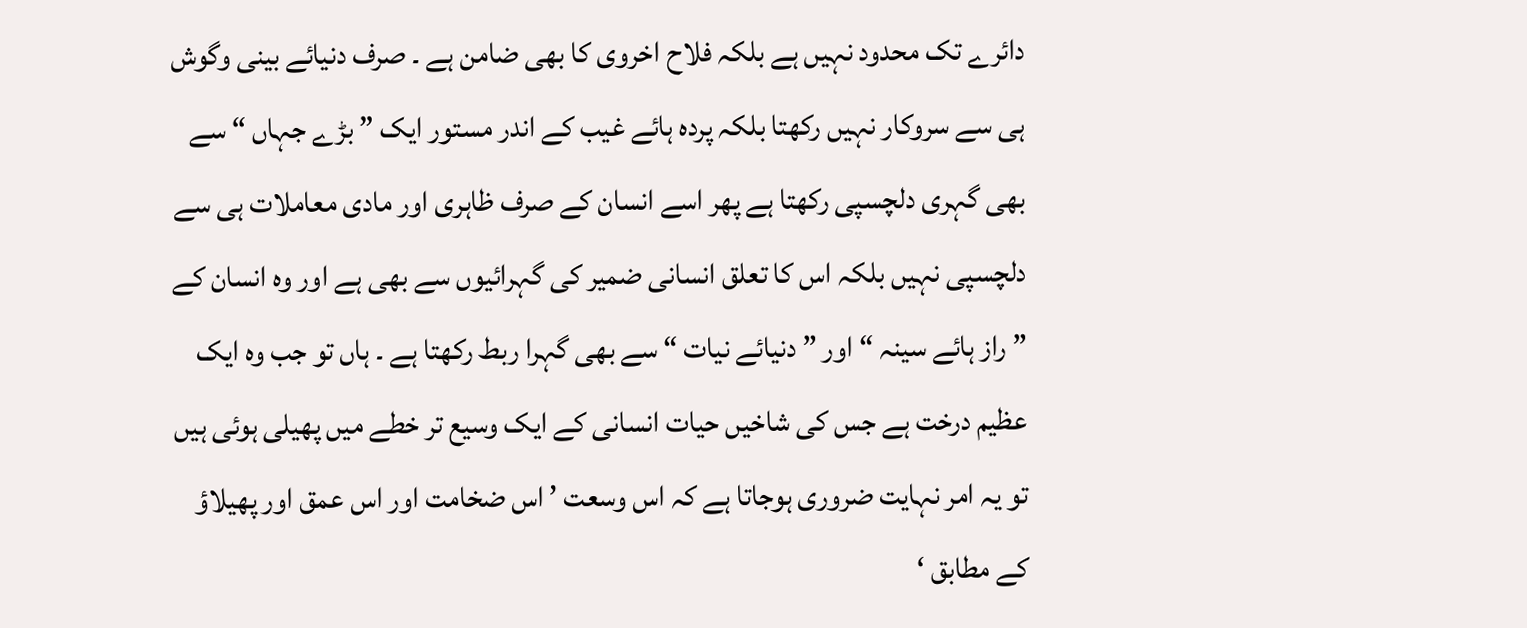دائرے تک محدود نہیں ہے بلکہ فلاح اخروی کا بھی ضامن ہے ۔ صرف دنیائے بینی وگوش ہی سے سروکار نہیں رکھتا بلکہ پردہ ہائے غیب کے اندر مستور ایک ” بڑے جہاں “ سے بھی گہری دلچسپی رکھتا ہے پھر اسے انسان کے صرف ظاہری اور مادی معاملات ہی سے دلچسپی نہیں بلکہ اس کا تعلق انسانی ضمیر کی گہرائیوں سے بھی ہے اور وہ انسان کے ” راز ہائے سینہ “ اور ” دنیائے نیات “ سے بھی گہرا ربط رکھتا ہے ۔ ہاں تو جب وہ ایک عظیم درخت ہے جس کی شاخیں حیات انسانی کے ایک وسیع تر خطے میں پھیلی ہوئی ہیں تو یہ امر نہایت ضروری ہوجاتا ہے کہ اس وسعت ’ اس ضخامت اور اس عمق اور پھیلاؤ کے مطابق ‘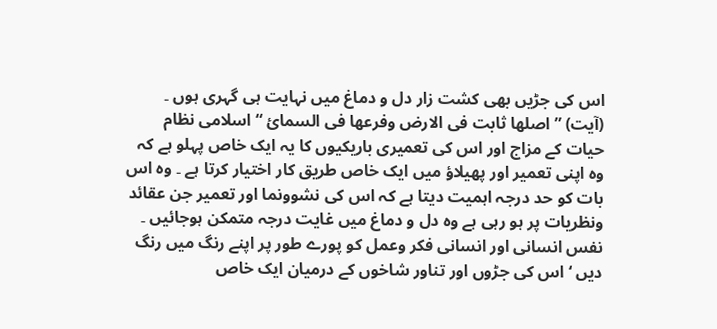اس کی جڑیں بھی کشت زار دل و دماغ میں نہایت ہی گہری ہوں ۔ (آیت) ” اصلھا ثابت فی الارض وفرعھا فی السمائ “ اسلامی نظام حیات کے مزاج اور اس کی تعمیری باریکیوں کا یہ ایک خاص پہلو ہے کہ وہ اپنی تعمیر اور پھیلاؤ میں ایک خاص طریق کار اختیار کرتا ہے ۔ وہ اس بات کو حد درجہ اہمیت دیتا ہے کہ اس کی نشوونما اور تعمیر جن عقائد ونظریات پر ہو رہی ہے وہ دل و دماغ میں غایت درجہ متمکن ہوجائیں ۔ نفس انسانی اور انسانی فکر وعمل کو پورے طور پر اپنے رنگ میں رنگ دیں ‘ اس کی جڑوں اور تناور شاخوں کے درمیان ایک خاص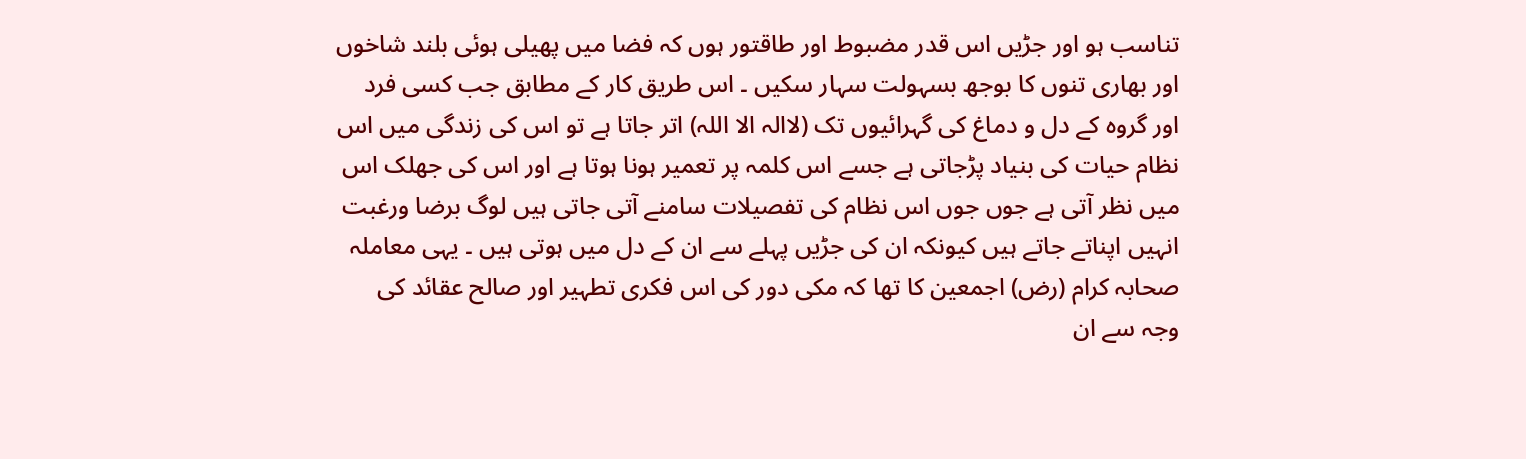تناسب ہو اور جڑیں اس قدر مضبوط اور طاقتور ہوں کہ فضا میں پھیلی ہوئی بلند شاخوں اور بھاری تنوں کا بوجھ بسہولت سہار سکیں ۔ اس طریق کار کے مطابق جب کسی فرد اور گروہ کے دل و دماغ کی گہرائیوں تک (لاالہ الا اللہ) اتر جاتا ہے تو اس کی زندگی میں اس نظام حیات کی بنیاد پڑجاتی ہے جسے اس کلمہ پر تعمیر ہونا ہوتا ہے اور اس کی جھلک اس میں نظر آتی ہے جوں جوں اس نظام کی تفصیلات سامنے آتی جاتی ہیں لوگ برضا ورغبت انہیں اپناتے جاتے ہیں کیونکہ ان کی جڑیں پہلے سے ان کے دل میں ہوتی ہیں ۔ یہی معاملہ صحابہ کرام (رض) اجمعین کا تھا کہ مکی دور کی اس فکری تطہیر اور صالح عقائد کی وجہ سے ان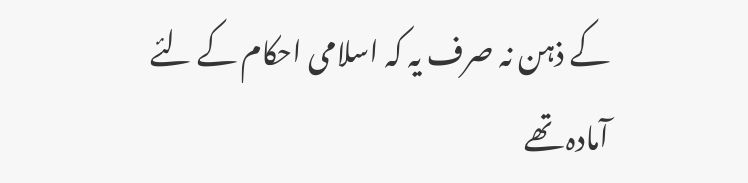کے ذہن نہ صرف یہ کہ اسلامی احکام کے لئے آمادہ تھے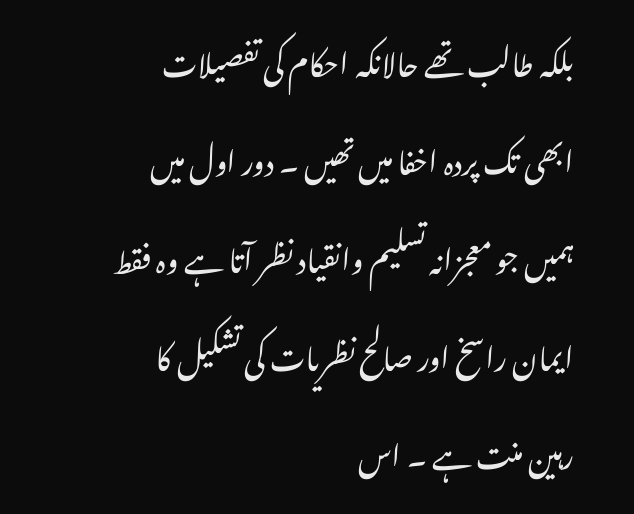بلکہ طالب تھے حالانکہ احکام کی تفصیلات ابھی تک پردہ اخفا میں تھیں ۔ دور اول میں ہمیں جو معجزانہ تسلیم وانقیاد نظر آتا ہے وہ فقط ایمان راسخ اور صالح نظریات کی تشکیل کا رہین منت ہے ۔ اس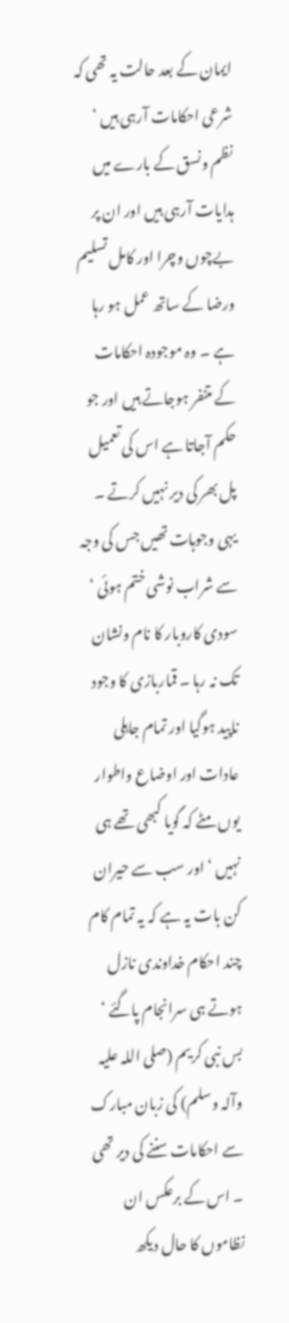ایمان کے بعد حالت یہ تھی کہ شرعی احکامات آرہی ہیں ‘ نظم ونسق کے بارے میں ہدایات آرہی ہیں اور ان پر بےچوں وچرا اور کامل تسلیم ورضا کے ساتھ عمل ہو رہا ہے ۔ وہ موجودہ احکامات کے متنفر ہوجاتے ہیں اور جو حکم آجاتا ہے اس کی تعمیل پل بھر کی دیر نہیں کرتے ۔ یہی وجوہات تھیں جس کی وجہ سے شراب نوشی ختم ہوئی ‘ سودی کاروبار کا نام ونشان تک نہ رہا ۔ قماربازی کا وجود ناپید ہوگیا اور تمام جاہلی عادات اور اوضاع واطوار یوں مٹے کہ گویا کبھی تھے ہی نہیں ‘ اور سب سے حیران کن بات یہ ہے کہ یہ تمام کام چند احکام خداوندی نازل ہوتے ہی سرانجام پاگئے ‘ بس نبی کریم (صلی اللہ علیہ وآلہ وسلم) کی زبان مبارک سے احکامات سننے کی دیر تھی ۔ اس کے برعکس ان نظاموں کا حال دیکھ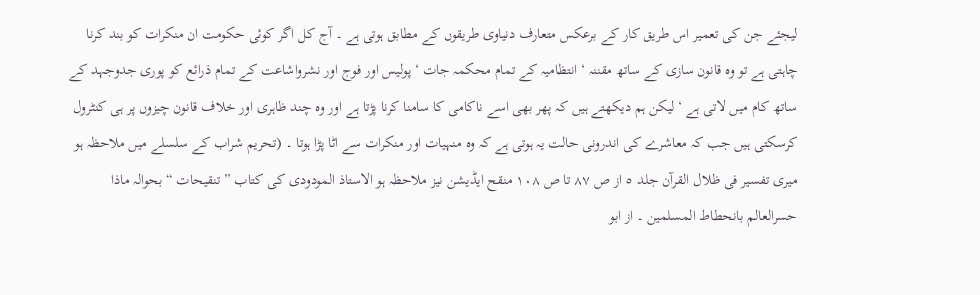لیجئے جن کی تعمیر اس طریق کار کے برعکس متعارف دنیاوی طریقوں کے مطابق ہوتی ہے ۔ آج کل اگر کوئی حکومت ان منکرات کو بند کرنا چاہتی ہے تو وہ قانون سازی کے ساتھ مقننہ ‘ انتظامیہ کے تمام محکمہ جات ‘ پولیس اور فوج اور نشرواشاعت کے تمام ذرائع کو پوری جدوجہد کے ساتھ کام میں لاتی ہے ‘ لیکن ہم دیکھتے ہیں کہ پھر بھی اسے ناکامی کا سامنا کرنا پڑتا ہے اور وہ چند ظاہری اور خلاف قانون چیزوں پر ہی کنٹرول کرسکتی ہیں جب کہ معاشرے کی اندرونی حالت یہ ہوتی ہے کہ وہ منہیات اور منکرات سے اٹا پڑا ہوتا ۔ (تحریم شراب کے سلسلے میں ملاحظہ ہو میری تفسیر فی ظلال القرآن جلد ٥ از ص ٨٧ تا ص ١٠٨ منقح ایڈیشن نیز ملاحظہ ہو الاستاذ المودودی کی کتاب ” تنقیحات “ بحوالہ ماذا حسرالعالم بانحطاط المسلمین ۔ از ابو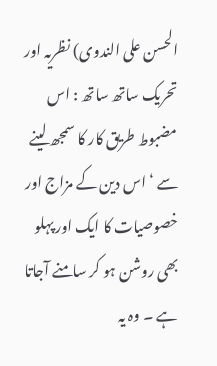الحسن علی الندوی) نظریہ اور تحریک ساتھ ساتھ : اس مضبوط طریق کار کا سمجھ لینے سے ‘ اس دین کے مزاج اور خصوصیات کا ایک اور پہلو بھی روشن ہو کر سامنے آجاتا ہے ۔ وہ یہ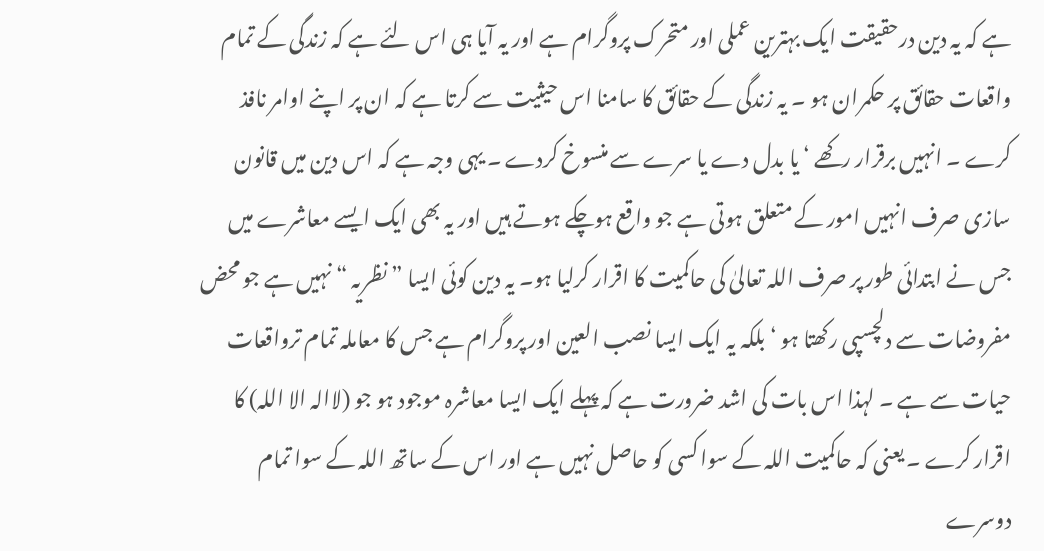ہے کہ یہ دین درحقیقت ایک بہترین عملی اور متحرک پروگرام ہے اور یہ آیا ہی اس لئے ہے کہ زندگی کے تمام واقعات حقائق پر حکمران ہو ۔ یہ زندگی کے حقائق کا سامنا اس حیثیت سے کرتا ہے کہ ان پر اپنے اوامر نافذ کرے ۔ انہیں برقرار رکھے ‘ یا بدل دے یا سرے سے منسوخ کردے ۔ یہی وجہ ہے کہ اس دین میں قانون سازی صرف انہیں امور کے متعلق ہوتی ہے جو واقع ہوچکے ہوتے ہیں اور یہ بھی ایک ایسے معاشرے میں جس نے ابتدائی طور پر صرف اللہ تعالیٰ کی حاکمیت کا اقرار کرلیا ہو۔ یہ دین کوئی ایسا ” نظریہ “ نہیں ہے جو محض مفروضات سے دلچسپی رکھتا ہو ‘ بلکہ یہ ایک ایسا نصب العین اور پروگرام ہے جس کا معاملہ تمام ترواقعات حیات سے ہے ۔ لہذا اس بات کی اشد ضرورت ہے کہ پہلے ایک ایسا معاشرہ موجود ہو جو (لاالہ الا اللہ) کا اقرار کرے ۔ یعنی کہ حاکمیت اللہ کے سوا کسی کو حاصل نہیں ہے اور اس کے ساتھ اللہ کے سوا تمام دوسرے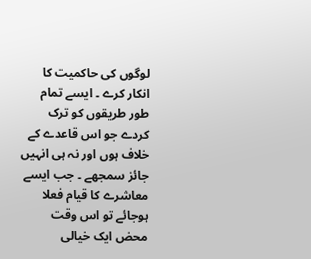لوگوں کی حاکمیت کا انکار کرے ۔ ایسے تمام طور طریقوں کو ترک کردے جو اس قاعدے کے خلاف ہوں اور نہ ہی انہیں جائز سمجھے ۔ جب ایسے معاشرے کا قیام فعلا ہوجائے تو اس وقت محض ایک خیالی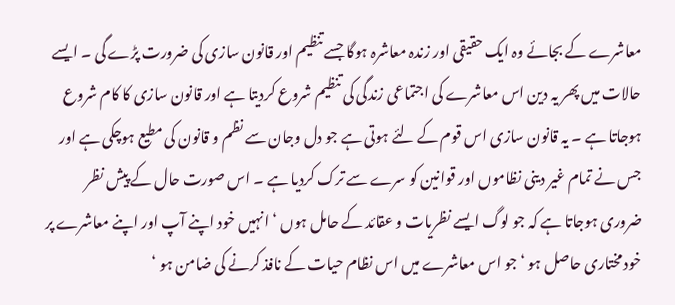معاشرے کے بجائے وہ ایک حقیقی اور زندہ معاشرہ ہوگا جسے تنظیم اور قانون سازی کی ضرورت پڑے گی ۔ ایسے حالات میں پھر یہ دین اس معاشرے کی اجتماعی زندگی کی تنظیم شروع کردیتا ہے اور قانون سازی کا کام شروع ہوجاتا ہے ۔ یہ قانون سازی اس قوم کے لئے ہوتی ہے جو دل وجان سے نظم و قانون کی مطیع ہوچکی ہے اور جس نے تمام غیر دینی نظاموں اور قوانین کو سرے سے ترک کردیا ہے ۔ اس صورت حال کے پیش نظر ضروری ہوجاتا ہے کہ جو لوگ ایسے نظریات و عقائد کے حامل ہوں ‘ انہیں خود اپنے آپ اور اپنے معاشرے پر خود مختاری حاصل ہو ‘ جو اس معاشرے میں اس نظام حیات کے نافذ کرنے کی ضامن ہو ‘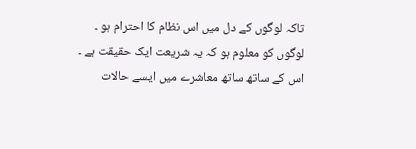تاکہ لوگوں کے دل میں اس نظام کا احترام ہو ۔ لوگوں کو معلوم ہو کہ یہ شریعت ایک حقیقت ہے ۔ اس کے ساتھ ساتھ معاشرے میں ایسے حالات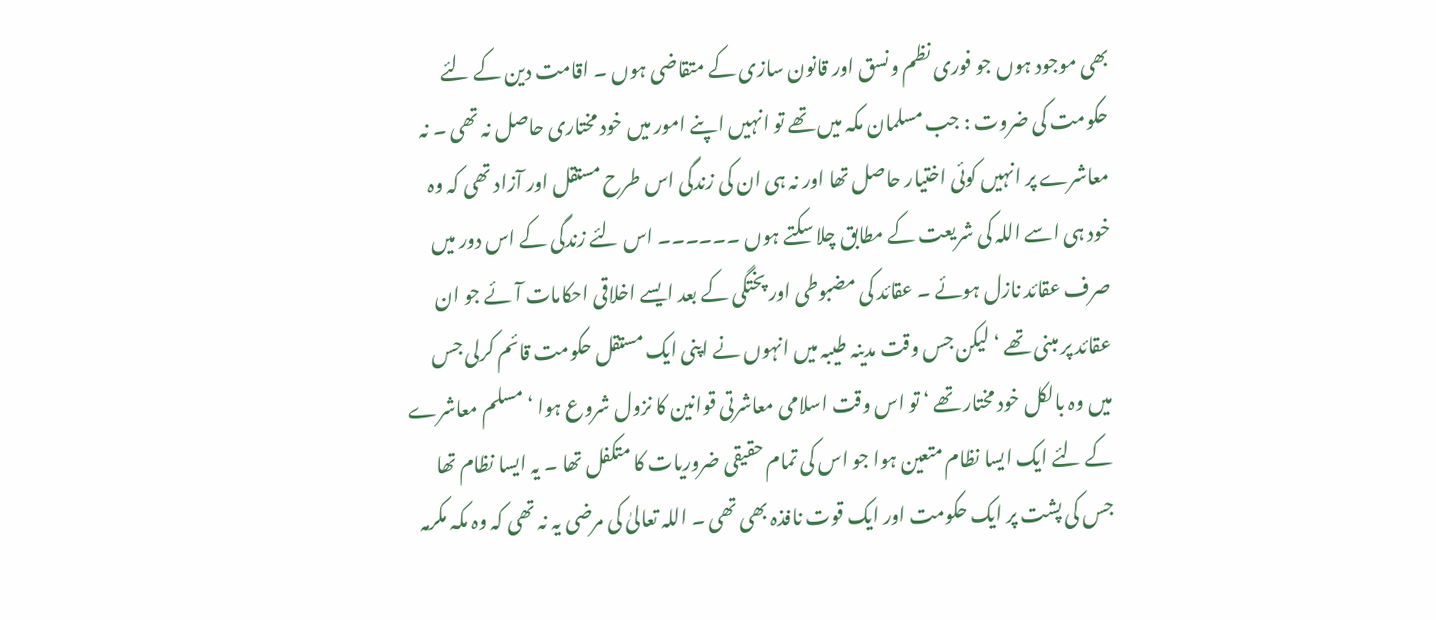بھی موجود ہوں جو فوری نظم ونسق اور قانون سازی کے متقاضی ہوں ۔ اقامت دین کے لئے حکومت کی ضروت : جب مسلمان مکہ میں تھے تو انہیں اپنے امور میں خود مختاری حاصل نہ تھی ۔ نہ معاشرے پر انہیں کوئی اختیار حاصل تھا اور نہ ہی ان کی زندگی اس طرح مستقل اور آزاد تھی کہ وہ خود ہی اسے اللہ کی شریعت کے مطابق چلا سکتے ہوں ۔۔۔۔۔۔ اس لئے زندگی کے اس دور میں صرف عقائد نازل ہوئے ۔ عقائد کی مضبوطی اور پختگی کے بعد ایسے اخلاقی احکامات آئے جو ان عقائد پر مبنی تھے ‘ لیکن جس وقت مدینہ طیبہ میں انہوں نے اپنی ایک مستقل حکومت قائم کرلی جس میں وہ بالکل خود مختار تھے ‘ تو اس وقت اسلامی معاشرتی قوانین کا نزول شروع ہوا ‘ مسلم معاشرے کے لئے ایک ایسا نظام متعین ہوا جو اس کی تمام حقیقی ضروریات کا متکفل تھا ۔ یہ ایسا نظام تھا جس کی پشت پر ایک حکومت اور ایک قوت نافذہ بھی تھی ۔ اللہ تعالیٰ کی مرضی یہ نہ تھی کہ وہ مکہ مکرمہ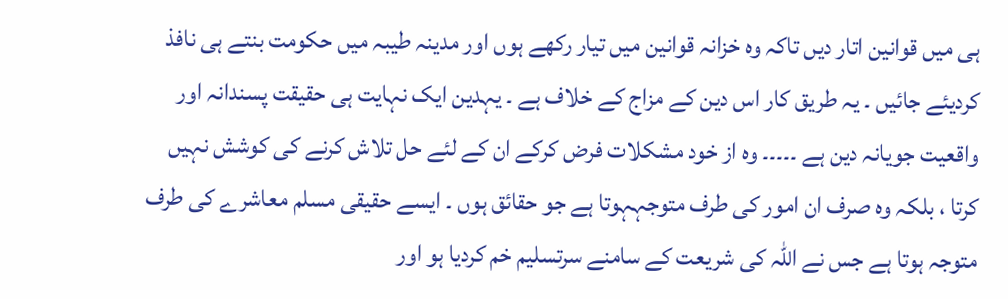ہی میں قوانین اتار دیں تاکہ وہ خزانہ قوانین میں تیار رکھے ہوں اور مدینہ طیبہ میں حکومت بنتے ہی نافذ کردیئے جائیں ۔ یہ طریق کار اس دین کے مزاج کے خلاف ہے ۔ یہدین ایک نہایت ہی حقیقت پسندانہ اور واقعیت جویانہ دین ہے ۔۔۔۔۔ وہ از خود مشکلات فرض کرکے ان کے لئے حل تلاش کرنے کی کوشش نہیں کرتا ، بلکہ وہ صرف ان امور کی طرف متوجہہوتا ہے جو حقائق ہوں ۔ ایسے حقیقی مسلم معاشرے کی طرف متوجہ ہوتا ہے جس نے اللہ کی شریعت کے سامنے سرتسلیم خم کردیا ہو اور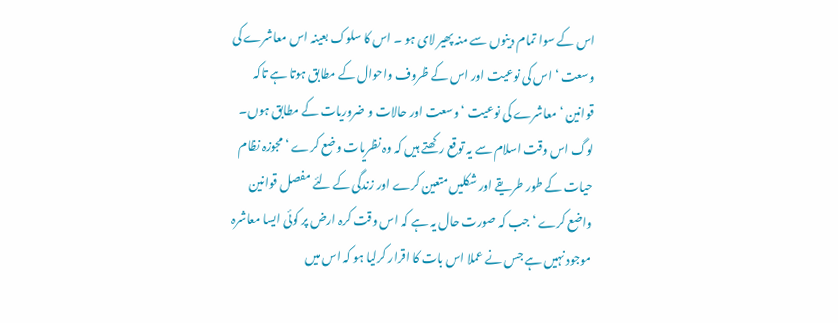اس کے سوا تمام دینوں سے منہ پھیر لای ہو ۔ اس کا سلوک بعینہ اس معاشرے کی وسعت ‘ اس کی نوعیت اور اس کے ظروف واحوال کے مطابق ہوتا ہے تاکہ قوانین ‘ معاشرے کی نوعیت ‘ وسعت اور حالات و ضروریات کے مطابق ہوں۔ لوگ اس وقت اسلام سے یہ توقع رکھتے ہیں کہ وہ نظریات وضع کرے ‘ مجوزہ نظام حیات کے طور طریقے اور شکلیں متعین کرے اور زندگی کے لئے مفصل قوانین واضع کرے ‘ جب کہ صورت حال یہ ہے کہ اس وقت کرہ ارض پر کوئی ایسا معاشرہ موجود نہیں ہے جس نے عملا اس بات کا اقرار کرلیا ہو کہ اس میں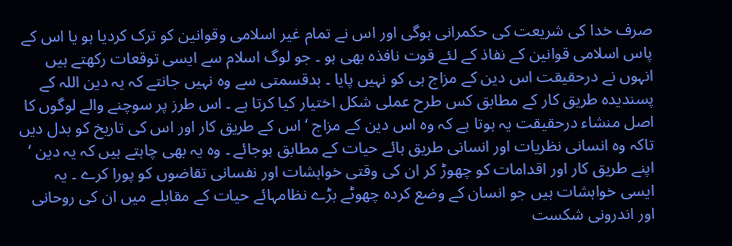صرف خدا کی شریعت کی حکمرانی ہوگی اور اس نے تمام غیر اسلامی وقوانین کو ترک کردیا ہو یا اس کے پاس اسلامی قوانین کے نفاذ کے لئے قوت نافذہ بھی ہو ۔ جو لوگ اسلام سے ایسی توقعات رکھتے ہیں انہوں نے درحقیقت اس دین کے مزاج ہی کو نہیں پایا ۔ بدقسمتی سے وہ نہیں جانتے کہ یہ دین اللہ کے پسندیدہ طریق کار کے مطابق کس طرح عملی شکل اختیار کیا کرتا ہے ۔ اس طرز پر سوچنے والے لوگوں کا اصل منشاء درحقیقت یہ ہوتا ہے کہ وہ اس دین کے مزاج ‘ اس کے طریق کار اور اس کی تاریخ کو بدل دیں تاکہ وہ انسانی نظریات اور انسانی طریق ہائے حیات کے مطابق ہوجائے ۔ وہ یہ بھی چاہتے ہیں کہ یہ دین ‘ اپنے طریق کار اور اقدامات کو چھوڑ کر ان کی وقتی خواہشات اور نفسانی تقاضوں کو پورا کرے ۔ یہ ایسی خواہشات ہیں جو انسان کے وضع کردہ چھوٹے بڑے نظامہائے حیات کے مقابلے میں ان کی روحانی اور اندرونی شکست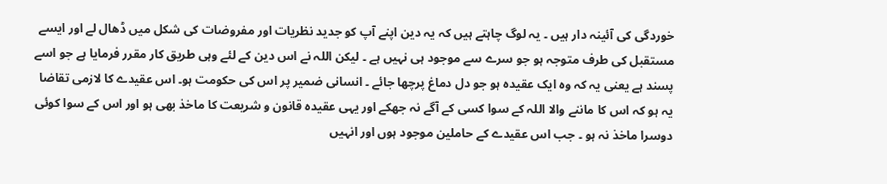خوردگی کی آئینہ دار ہیں ۔ یہ لوگ چاہتے ہیں کہ یہ دین اپنے آپ کو جدید نظریات اور مفروضات کی شکل میں ڈھال لے اور ایسے مستقبل کی طرف متوجہ ہو جو سرے سے موجود ہی نہیں ہے ۔ لیکن اللہ نے اس دین کے لئے وہی طریق کار مقرر فرمایا ہے جو اسے پسند ہے یعنی یہ کہ وہ ایک عقیدہ ہو جو دل دماغ پرچھا جائے ۔ انسانی ضمیر پر اس کی حکومت ہو۔ اس عقیدے کا لازمی تقاضا یہ ہو کہ اس کا ماننے والا اللہ کے سوا کسی کے آگے نہ جھکے اور یہی عقیدہ قانون و شریعت کا ماخذ بھی ہو اور اس کے سوا کوئی دوسرا ماخذ نہ ہو ۔ جب اس عقیدے کے حاملین موجود ہوں اور انہیں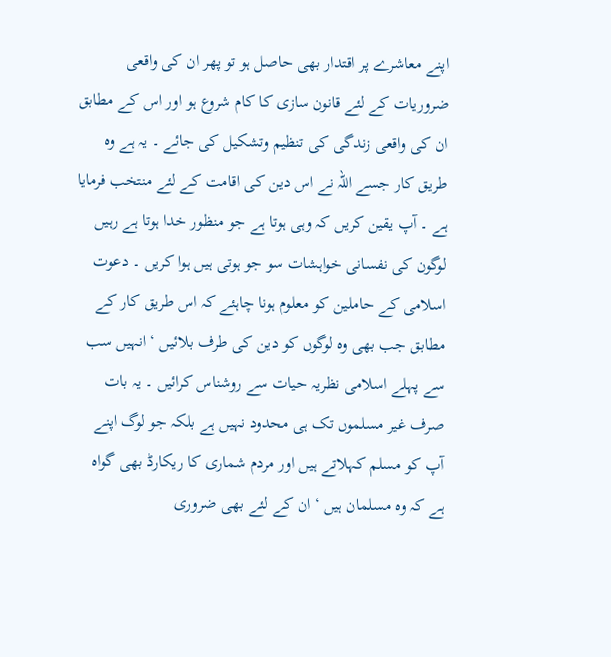اپنے معاشرے پر اقتدار بھی حاصل ہو تو پھر ان کی واقعی ضروریات کے لئے قانون سازی کا کام شروع ہو اور اس کے مطابق ان کی واقعی زندگی کی تنظیم وتشکیل کی جائے ۔ یہ ہے وہ طریق کار جسے اللہ نے اس دین کی اقامت کے لئے منتخب فرمایا ہے ۔ آپ یقین کریں کہ وہی ہوتا ہے جو منظور خدا ہوتا ہے رہیں لوگون کی نفسانی خواہشات سو جو ہوتی ہیں ہوا کریں ۔ دعوت اسلامی کے حاملین کو معلوم ہونا چاہئے کہ اس طریق کار کے مطابق جب بھی وہ لوگوں کو دین کی طرف بلائیں ‘ انہیں سب سے پہلے اسلامی نظریہ حیات سے روشناس کرائیں ۔ یہ بات صرف غیر مسلموں تک ہی محدود نہیں ہے بلکہ جو لوگ اپنے آپ کو مسلم کہلاتے ہیں اور مردم شماری کا ریکارڈ بھی گواہ ہے کہ وہ مسلمان ہیں ‘ ان کے لئے بھی ضروری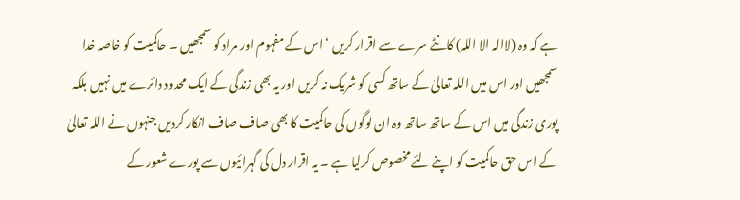ہے کہ وہ (لاالہ الا اللہ) کانٹے سرے سے اقرار کریں ‘ اس کے مفہوم اور مراد کو سمجھیں ۔ حاکمیت کو خاصہ خدا سمجھیں اور اس میں اللہ تعالیٰ کے ساتھ کسی کو شریک نہ کریں اور یہ بھی زندگی کے ایک محدود دائرے میں نہیں بلکہ پوری زندگی میں اس کے ساتھ ساتھ وہ ان لوگوں کی حاکمیت کا بھی صاف صاف انکار کردیں جنہوں نے اللہ تعالیٰ کے اس حق حاکمیت کو اپنے لئے مخصوص کرلیا ہے ۔ یہ اقرار دل کی گہرائیوں سے پورے شعور کے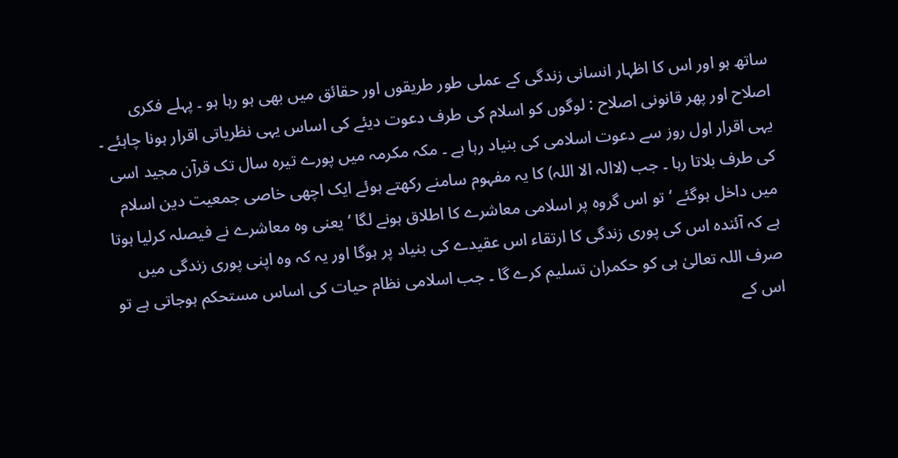ساتھ ہو اور اس کا اظہار انسانی زندگی کے عملی طور طریقوں اور حقائق میں بھی ہو رہا ہو ۔ پہلے فکری اصلاح اور پھر قانونی اصلاح : لوگوں کو اسلام کی طرف دعوت دیئے کی اساس یہی نظریاتی اقرار ہونا چاہئے ۔ یہی اقرار اول روز سے دعوت اسلامی کی بنیاد رہا ہے ۔ مکہ مکرمہ میں پورے تیرہ سال تک قرآن مجید اسی کی طرف بلاتا رہا ۔ جب (لاالہ الا اللہ) کا یہ مفہوم سامنے رکھتے ہوئے ایک اچھی خاصی جمعیت دین اسلام میں داخل ہوگئے ‘ تو اس گروہ پر اسلامی معاشرے کا اطلاق ہونے لگا ‘ یعنی وہ معاشرے نے فیصلہ کرلیا ہوتا ہے کہ آئندہ اس کی پوری زندگی کا ارتقاء اس عقیدے کی بنیاد پر ہوگا اور یہ کہ وہ اپنی پوری زندگی میں صرف اللہ تعالیٰ ہی کو حکمران تسلیم کرے گا ۔ جب اسلامی نظام حیات کی اساس مستحکم ہوجاتی ہے تو اس کے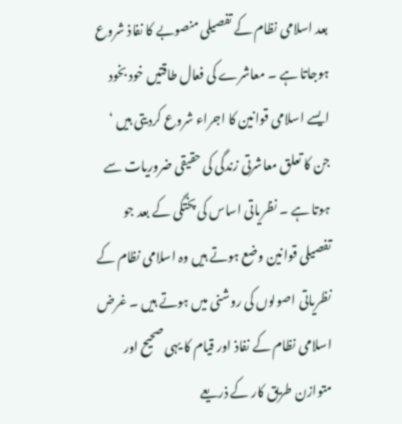بعد اسلامی نظام کے تفصیلی منصوبے کا نفاذ شروع ہوجاتا ہے ۔ معاشرے کی فعال طاقتیں خود بخود ایسے اسلامی قوانین کا اجراء شروع کردیتی ہیں ‘ جن کا تعلق معاشرتی زندگی کی حقیقی ضروریات سے ہوتا ہے ۔ نظریاتی اساس کی پختگی کے بعد جو تفصیلی قوانین وضع ہوتے ہیں وہ اسلامی نظام کے نظریاتی اصولوں کی روشنی میں ہوتے ہیں ۔ غرض اسلامی نظام کے نفاذ اور قیام کا یہی صحیح اور متوازن طریق کار کے ذریعے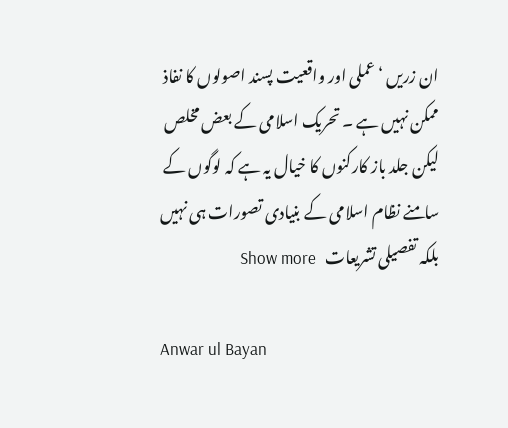ان زریں ‘ عملی اور واقعیت پسند اصولوں کا نفاذ ممکن نہیں ہے ۔ تحریک اسلامی کے بعض مخلص لیکن جلد باز کارکنوں کا خیال یہ ہے کہ لوگوں کے سامنے نظام اسلامی کے بنیادی تصورات ہی نہیں بلکہ تفصیلی تشریعات   Show more

Anwar ul Bayan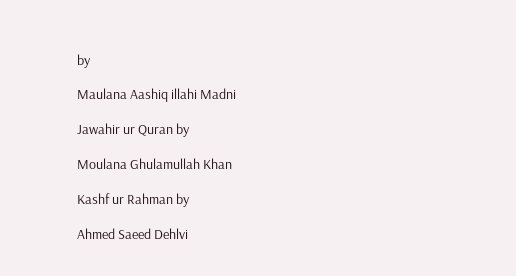by

Maulana Aashiq illahi Madni

Jawahir ur Quran by

Moulana Ghulamullah Khan

Kashf ur Rahman by

Ahmed Saeed Dehlvi